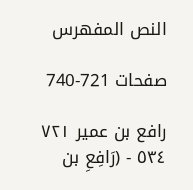النص المفهرس

صفحات 721-740

رافع بن عمير ٧٢١
٥٣٤ - (رَافِعِ بن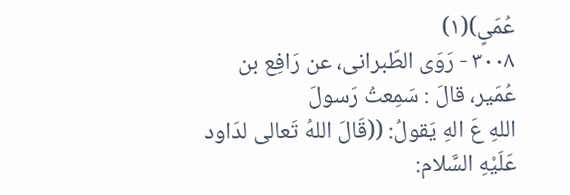عُمَیٍ)(١)
٣٠٠٨ - رَوَى الطّبرانى، عن رَافِع بن عُمَير، قالَ : سَمِعتُ رَسولَ
اللهِ عَ الهِ يَقولُ: ((قَالَ اللهُ تَعالى لدَاود عَلَيْهِ السَّلام: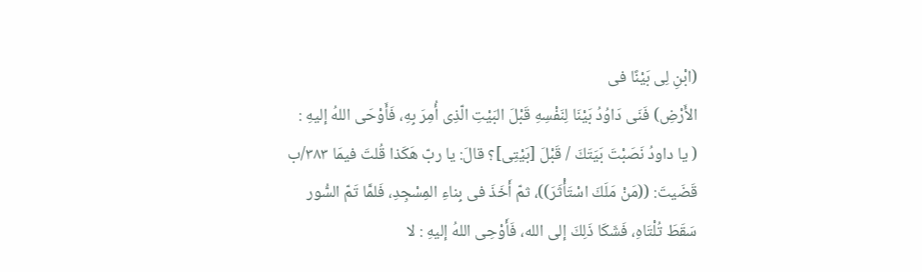(ابْنِ لِى بَيْنًا فى
الأَرْضِ) فَنَى دَاوُدُ بَيْنَا لِنَفْسِهِ قَبْلَ البَيْتِ الّذِى أُمِرَ بِهِ، فَأَوْحَى اللهُ إليهِ :
( يا داودُ نَصَبْتَ بَيَتَكَ / قَبْلَ [بَيْتِى]؟ قالَ: يا ربّ هَكَذا قُلتَ فيمَا ٣٨٣/ب
قَضَيتَ: ((مَنْ مَلَكَ اسْتَأْثَرَ))، ثمّ أَخَذَ فى بِناءِ المِسْجِدِ، فَلمَّا تَمّ السُّور
سَقَطَ تُلْتَاهِ، فَشَكَا ذَلِكَ إلى الله، فَأَوْحِى اللهُ إليهِ : لا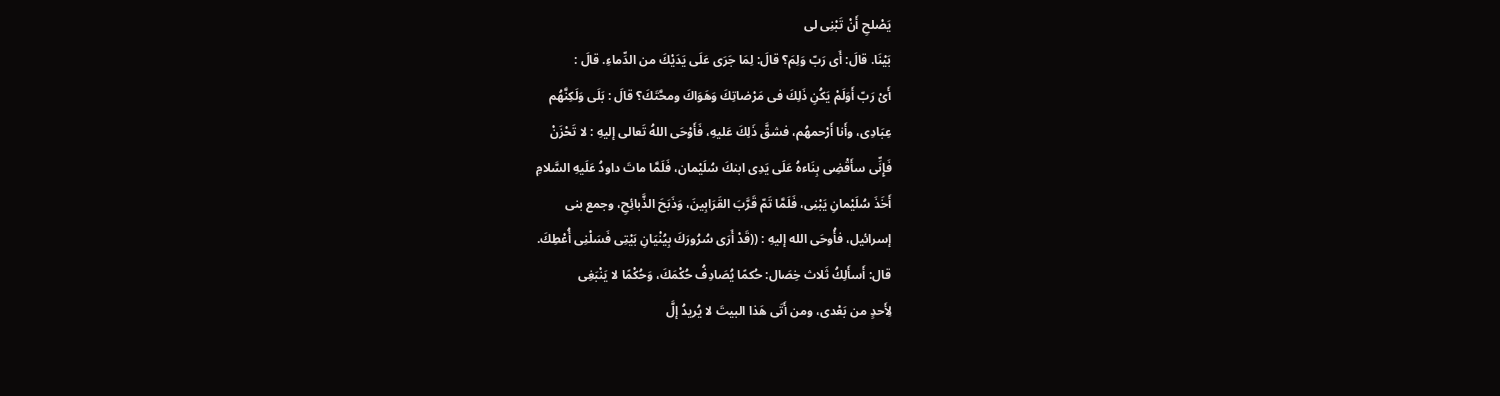يَصْلحِ أَنْ تَبْنِى لى
بَيْنَا. قالَ: أَى رَبّ وَلِمَ؟ قالَ: لِمَا جَرَى عَلَى يَدَيْكَ من الدِّماءِ. قالَ :
أَىْ رَبّ أَوَلَمْ يَكُنِ ذَلِكَ فى مَرْضاتِكَ وَهَوَاكَ ومحَّتَكَ؟ قالَ : بَلَى وَلَكِنَّهُم
عِبَادِى، وأَنا أَرْحمهُم، فشقَّ ذَلِكَ عَليهِ، فَأَوْحَى اللهُ تَعالى إليهِ : لا تَحْزَنْ
فَإِنِّى سأَقْضِى بِنَاءهُ عَلَى يَدِى ابنكَ سُلَيْمان، فَلَمَّا ماتَ داودُ عَلَيهِ السَّلامِ
أَخَذَ سُلَيْمانِ يَبْنِى، فَلَمَّا تَمّ قَرَّبَ القَرَابِينَ، وَذَبَحَ الذَّبائِحِ، وجمع بنى
إسرائيل، فأُوحَى الله إليهِ : ((قَدْ أَرَى سُرُورَكَ بِيُنْيَانِ بَيْتِى فَسَلْنِى أُعْطِكَ.
قال: أَسأَلِكُ ثَلاث خِصَال: حُكمًا يُصَادِفُ حُكْمَكَ، وَحُكْمًا لا يَنْبَغِى
لِأَحدٍ من بَعْدى، ومن أَتَى هَذا البيتَ لا يُريدُ إلَّ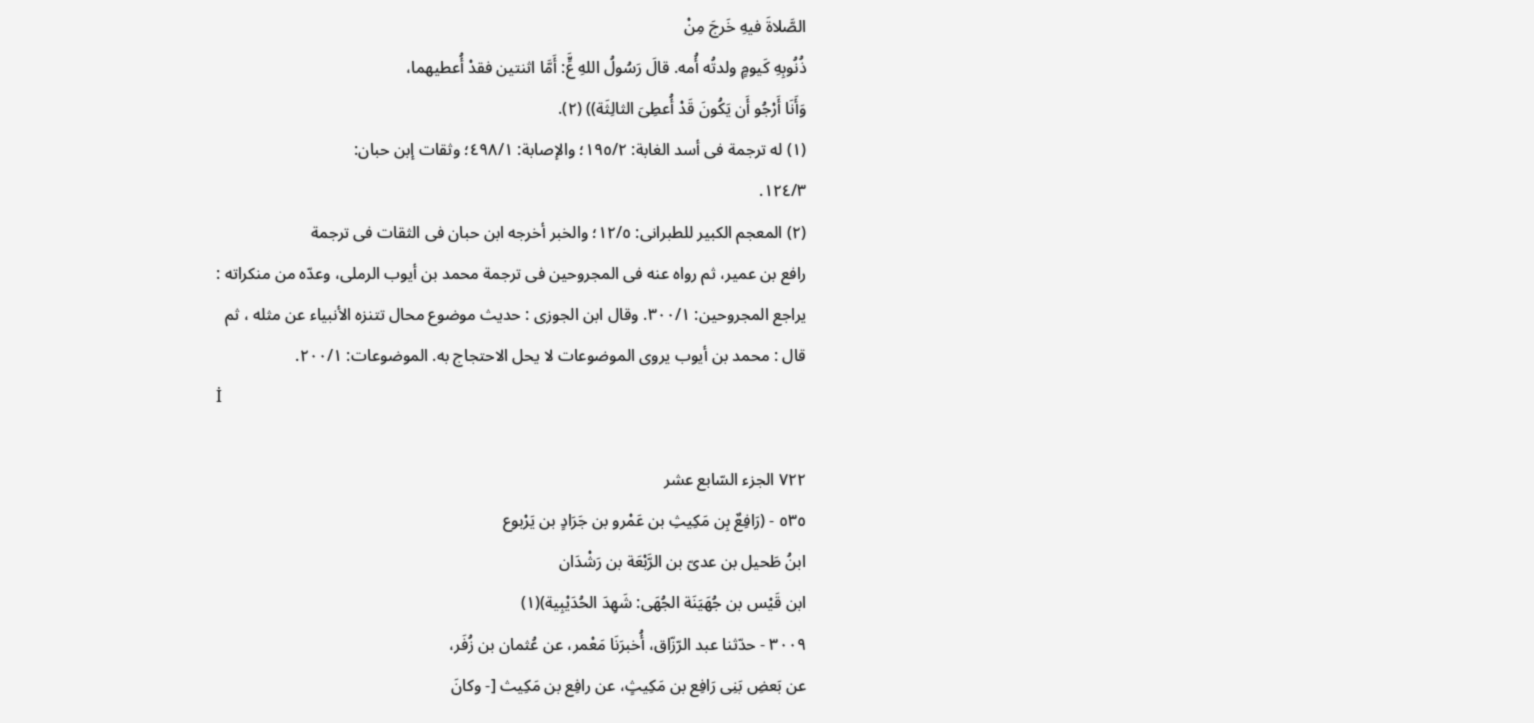الصَّلاةَ فيهِ خَرجَ مِنْ
ذُنُوبِهِ كَيومٍ ولدتُه أُمه. قالَ رَسُولُ اللهِ عٍَّ: أَمَّا اثنتين فقدْ أُعطيهما،
وَأَنَا أَرْجُو أَن يَكُونَ قَدْ أُعطِىَ الثالِثَة)) (٢).
(١) له ترجمة فى أسد الغابة: ١٩٥/٢؛ والإصابة: ٤٩٨/١؛ وثقات إبن حبان:
١٢٤/٣.
(٢) المعجم الكبير للطبرانى: ١٢/٥؛ والخبر أخرجه ابن حبان فى الثقات فى ترجمة
رافع بن عمير، ثم رواه عنه فى المجروحين فى ترجمة محمد بن أيوب الرملى، وعدّه من منكراته :
يراجع المجروحين: ٣٠٠/١. وقال ابن الجوزى : حديث موضوع محال تتنزه الأنبياء عن مثله ، ثم
قال : محمد بن أيوب يروى الموضوعات لا يحل الاحتجاج به. الموضوعات: ٢٠٠/١.
İ

٧٢٢ الجزء السّابع عشر
٥٣٥ - (رَافِعٌ بِن مَكِيثِ بن عَمْرو بن جَرَادٍ بن يَرْبوع
ابنُ طَحيل بن عدىّ بن الرَّبْعَة بن رَشْدَان
ابن قَيْس بن جُهَيَنَة الجُهَى: شَهِدَ الحُدَيْبِية)(١)
٣٠٠٩ - حدّثنا عبد الرّزّاق، أُخبرَنَا مَعْمر، عن عُثمان بن زُفَر،
عن بَعضِ بَنِى رَافِع بن مَكِيثٍ، عن رافِع بن مَكِيث [- وكانَ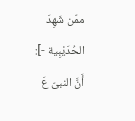ممّن شَهِدَ
الحُدَيْبِية -]: أَنَّ النبىّ عَ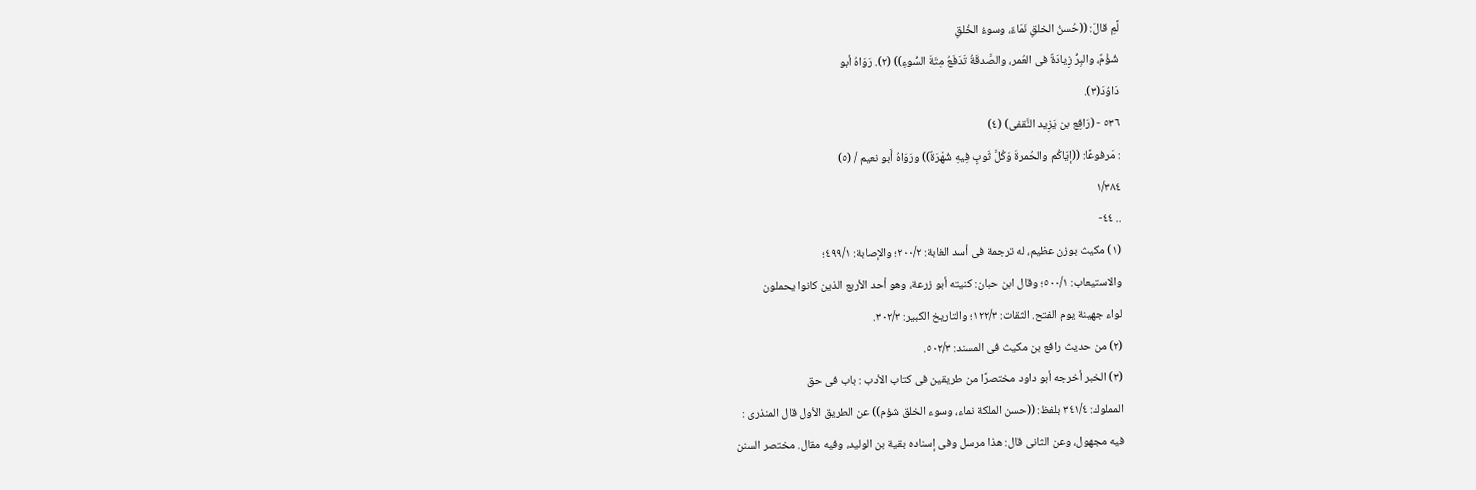لَّمِ قالَ: ((حُسنُ الخلقِ نَمَاءٌ، وسوءُ الخُلقِ
شُؤْمٌ، والبِرُّ زِيادَةٌ فى العُمر، والصَّدقَةُ تَدَفَعُ مِتَةَ السُّوءِ)) (٢). رَوَاهُ أبو
دَاوُدَ(٣).
٥٣٦ - (رَافِع بن يَزِيد النَّقفى) (٤)
: مَرفوعًا: ((إيّاكُم والحُمرةَ وَكُلَّ ثَوبٍ فِيهِ شُهْرَةٌ)) ورَوَاهُ أَبو نعيم / (٥)
١/٣٨٤
.. ٤٤-
(١) مكيث بوزن عظيم، له ترجمة فى أسد الغابة: ٢٠٠/٢؛ والإصابة: ٤٩٩/١؛
والاستيعاب: ٥٠٠/١؛ وقال ابن حبان: كنيته أبو زرعة، وهو أحد الأربع الذين كانوا يحملون
لواء جهينة يوم الفتح. الثقات: ١٢٢/٣؛ والتاريخ الكبير: ٣٠٢/٣.
(٢) من حديث رافع بن مكيث فى المسند: ٥٠٢/٣.
(٣) الخبر أخرجه أبو داود مختصرًا من طريقين فى كتاب الأدب : باب فى حق
المملوك: ٣٤١/٤ بلفظ: ((حسن الملكة نماء، وسوء الخلق شؤم)) عن الطريق الأول قال المنذرى :
فيه مجهول، وعن الثانى قال: هذا مرسل وفى إسناده بقية بن الوليد، وفيه مقال. مختصر السنن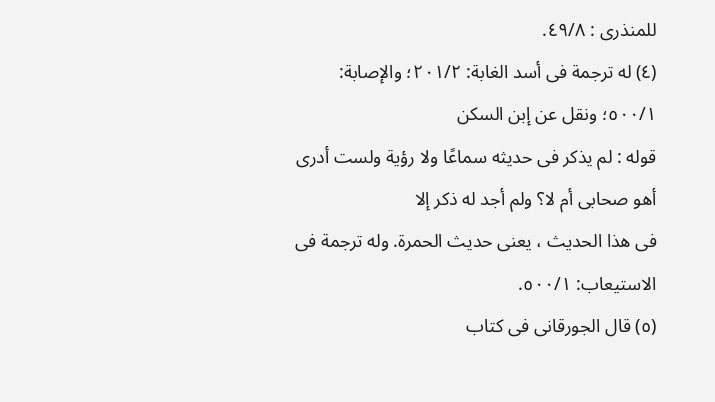للمنذرى : ٤٩/٨.
(٤) له ترجمة فى أسد الغابة: ٢٠١/٢؛ والإصابة: ٥٠٠/١؛ ونقل عن إبن السكن
قوله : لم يذكر فى حديثه سماعًا ولا رؤية ولست أدرى أهو صحابى أم لا؟ ولم أجد له ذكر إلا
فى هذا الحديث ، يعنى حديث الحمرة. وله ترجمة فى الاستيعاب: ٥٠٠/١.
(٥) قال الجورقانى فى كتاب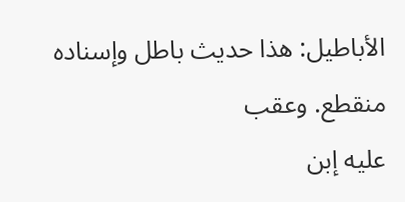الأباطيل: هذا حديث باطل وإسناده منقطع. وعقب
عليه إبن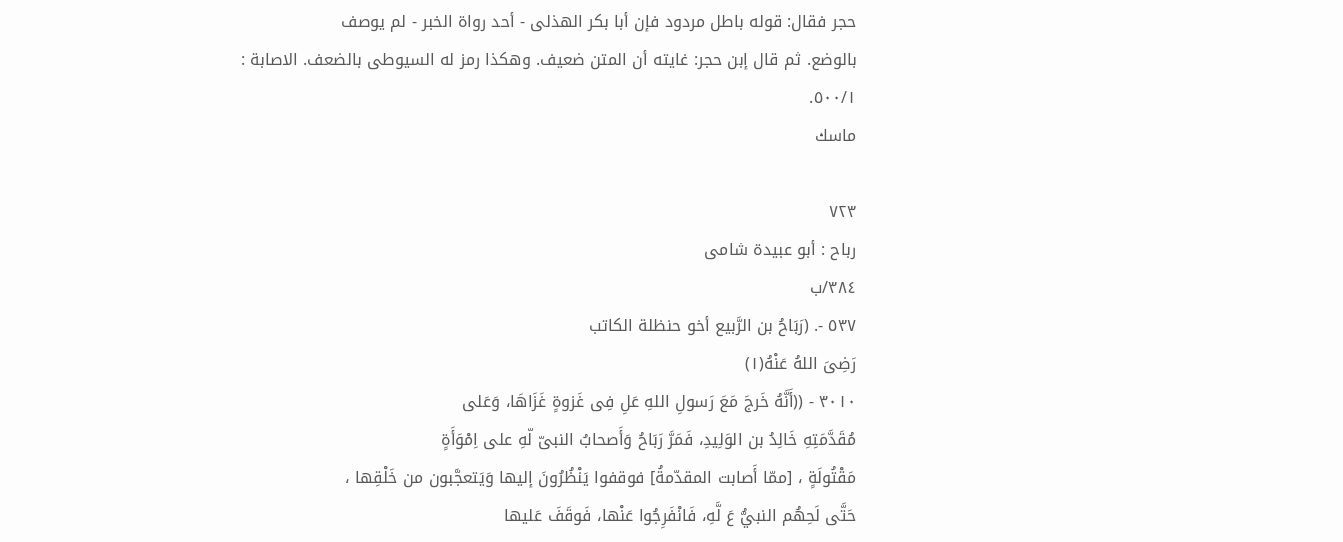حجر فقال: قوله باطل مردود فإن أبا بكر الهذلى - أحد رواة الخبر - لم يوصف
بالوضع. ثم قال إبن حجر: غايته أن المتن ضعيف. وهكذا رمز له السيوطى بالضعف. الاصابة :
٥٠٠/١.
ماسك

٧٢٣
رباح : أبو عبيدة شامی
٣٨٤/ب
٥٣٧ -. (رَبَاحُ بن الرَّبيع أخو حنظلة الكاتب
رَضِىَ اللهُ عَنْهُ(١)
٣٠١٠ - ((أَنَّهُ خَرجَ مَعَ رَسولِ اللهِ عَلِ فِى غَزوةٍ غَزَاهَا، وَعَلى
مُقَدَّمَتِهِ خَالِدُ بن الوَلِيدِ، فَمَرَّ رَبَاحُ وَأَصحابُ النبىّ لّهِ على اِمْوَأَةٍ
مَقْتُولَةٍ ، [ممّا أَصابت المقدّمةُ] فوقفوا يَنْظُرُونَ إليها وَيَتعجَّبون من خَلْقِها ،
حَتَّى لَحِهُم النبيُّ عَ لَّهِ، فَانْفَرِجُوا عَنْها، فَوقَفَ عَليها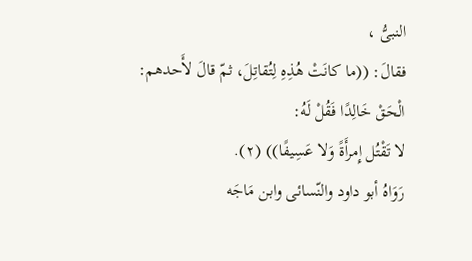النبىُّ ،
فقالَ: ((ما كانَتْ هُذِهِ لِتُقاتِلَ، ثمّ قالَ لأَحدهم: الْحَقْ خَالِدًا فَقُلْ لَهُ:
لا تَقْتُل إِمرأَةً وَلا عَسِيفًا)) (٢).
رَوَاهُ أبو داود والنّسائى وابن مَاجَه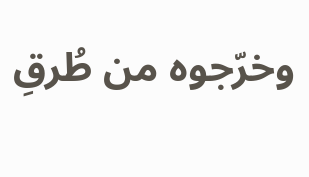وخرّجوه من طُرقِ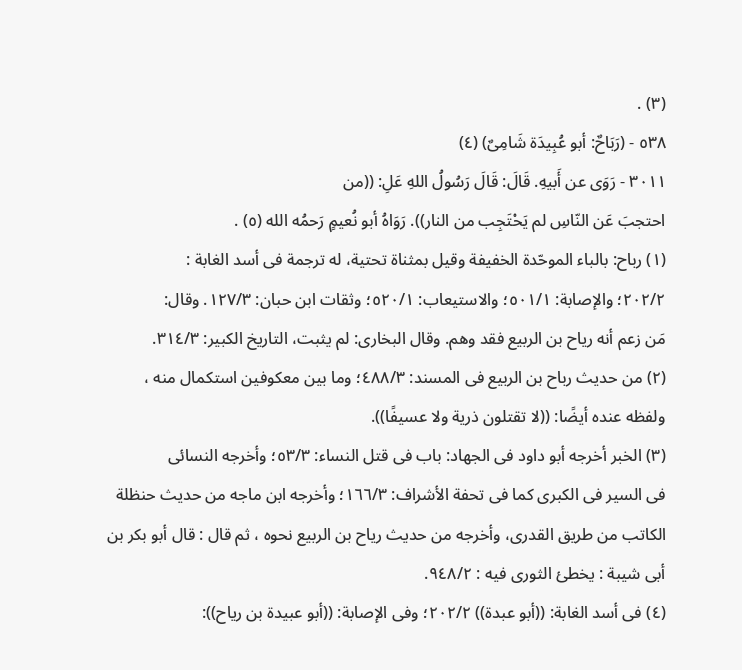(٣) .
٥٣٨ - (رَبَاحٌ: أبو عُبِيدَة شَامِىٌ) (٤)
٣٠١١ - رَوَى عن أَبيهِ. قَالَ: قَالَ رَسُولُ اللهِ عَلِ: ((من
احتجبَ عَن النّاسِ لم يَحْتَجِب من النار)). رَوَاهُ أبو نُعيمٍ رَحمُه الله (٥) .
(١) رباح: بالباء الموحّدة الخفيفة وقيل بمثناة تحتية، له ترجمة فى أسد الغابة :
٢٠٢/٢؛ والإصابة: ٥٠١/١؛ والاستيعاب: ٥٢٠/١؛ وثقات ابن حبان: ١٢٧/٣. وقال:
مَن زعم أنه رياح بن الربيع فقد وهم. وقال البخارى: لم يثبت، التاريخ الكبير: ٣١٤/٣.
(٢) من حديث رباح بن الربيع فى المسند: ٤٨٨/٣؛ وما بين معكوفین استكمال منه ،
ولفظه عنده أيضًا: ((لا تقتلون ذرية ولا عسيفًا)).
(٣) الخبر أخرجه أبو داود فى الجهاد: باب فى قتل النساء: ٥٣/٣؛ وأخرجه النسائى
فى السير فى الكبرى كما فى تحفة الأشراف: ١٦٦/٣؛ وأخرجه ابن ماجه من حديث حنظلة
الكاتب من طريق القدرى، وأخرجه من حديث رياح بن الربيع نحوه ، ثم قال : قال أبو بكر بن
أبى شيبة : يخطئ الثورى فيه : ٩٤٨/٢.
(٤) فى أسد الغابة: ((أبو عبدة)) ٢٠٢/٢؛ وفى الإصابة: ((أبو عبيدة بن رياح)):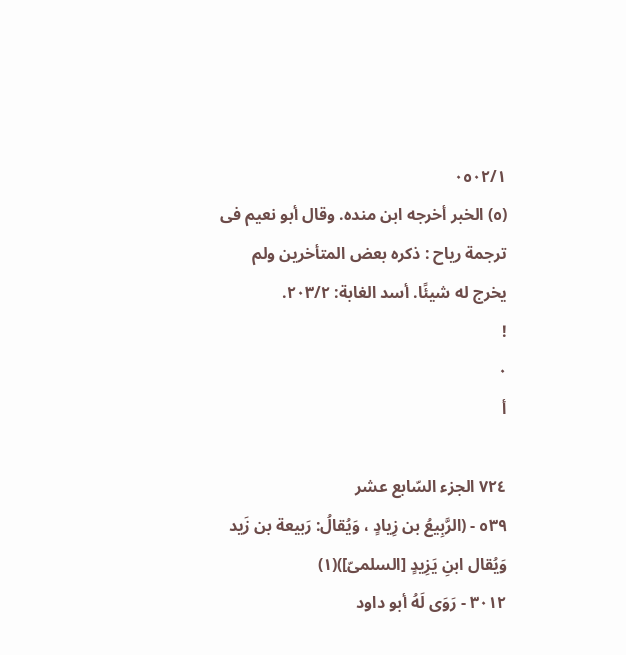٠٥٠٢/١
(٥) الخبر أخرجه ابن منده. وقال أبو نعيم فى ترجمة رياح : ذكره بعض المتأخرين ولم
يخرج له شيئًا. أسد الغابة: ٢٠٣/٢.
!
٠
أ

٧٢٤ الجزء السّابع عشر
٥٣٩ - (الرَّبِيعُ بن زِيادٍ ، وَيُقالُ: رَبيعة بن زَيد
وَيُقال ابنِ يَزِيدٍ [السلمىّ])(١)
٣٠١٢ - رَوَى لَهُ أبو داود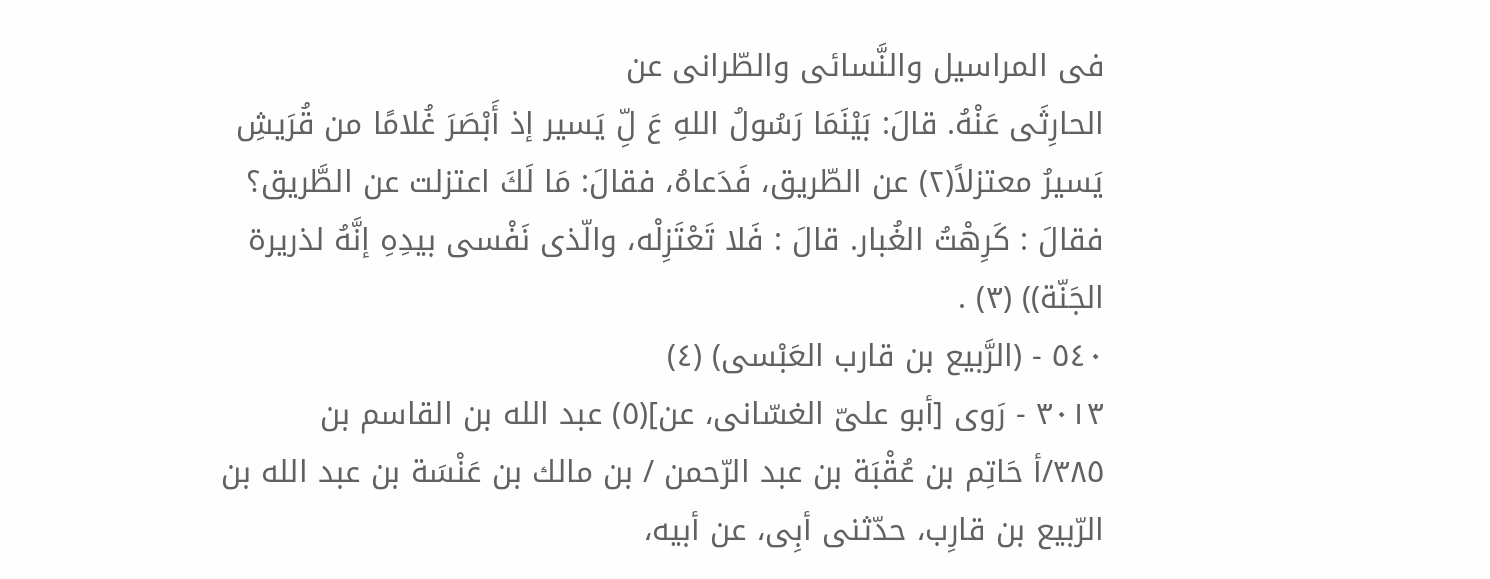فى المراسيل والنَّسائى والطّرانى عن
الحارِثَى عَنْهُ. قالَ: بَيْنَمَا رَسُولُ اللهِ عَ لِّ يَسير إذ أَبْصَرَ غُلامًا من قُرَيشِ
يَسيرُ معتزلاً(٢) عن الطّريق، فَدَعاهُ، فقالَ: مَا لَكَ اعتزلت عن الطَّريق؟
فقالَ : كَرِهْتُ الغُبار. قالَ : فَلا تَعْتَزِلْه، والّذى نَفْسى بيدِهِ إنَّهُ لذريرة
الجَنّة)) (٣) .
٥٤٠ - (الرَّبيع بن قارب العَبْسى) (٤)
٣٠١٣ - رَوى [أبو علىّ الغسّانى، عن](٥) عبد الله بن القاسم بن
٣٨٥/أ حَاتِم بن عُقْبَة بن عبد الرّحمن / بن مالك بن عَنْسَة بن عبد الله بن
الرّبيع بن قارِب، حدّثنى أبِى، عن أبيه،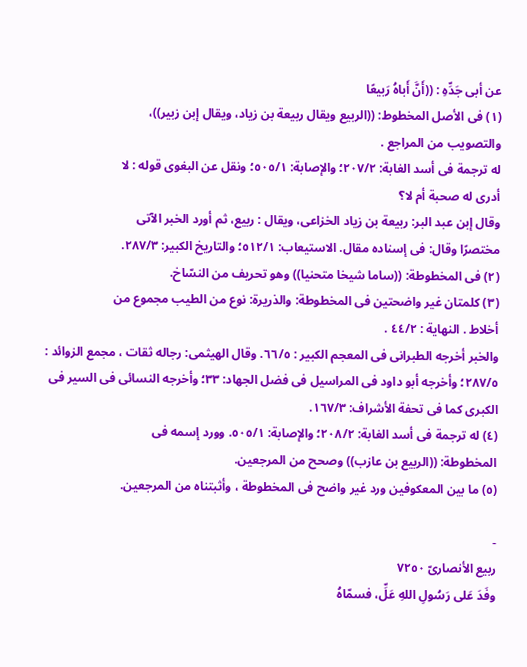عن أبى جَدِّهِ : ((أَنَّ أَباهُ رَبيعًا
(١) فى الأصل المخطوط: ((الربيع ويقال ربيعة بن زياد، ويقال إبن زبير))،
والتصويب من المراجع .
له ترجمة فى أسد الغابة: ٢٠٧/٢؛ والإصابة: ٥٠٥/١؛ ونقل عن البغوى قوله : لا
أدرى له صحبة أم لا؟
وقال إبن عبد البر: ربيعة بن زياد الخزاعى، ويقال : ربيع، ثم أورد الخبر الآتى
مختصرًا وقال: فى إسناده مقال. الاستيعاب: ٥١٢/١؛ والتاريخ الكبير: ٢٨٧/٣.
(٢) فى المخطوطة: ((ساما شيخا متحنيا)) وهو تحريف من النسّاخ.
(٣) كلمتان غير واضحتين فى المخطوطة: والذريرة: نوع من الطيب مجموع من
أخلاط . النهاية : ٤٤/٢ .
والخبر أخرجه الطبرانى فى المعجم الكبير : ٦٦/٥. وقال الهيثمى: رجاله ثقات ، مجمع الزوائد :
٢٨٧/٥؛ وأخرجه أبو داود فى المراسيل فى فضل الجهاد: ٣٣؛ وأخرجه النسائى فى السير فى
الكبرى كما فى تحفة الأشراف: ١٦٧/٣.
(٤) له ترجمة فى أسد الغابة: ٢٠٨/٢؛ والإصابة: ٥٠٥/١. وورد إسمه فى
المخطوطة: ((الربيع بن عازب)) وصحح من المرجعين.
(٥) ما بين المعكوفين ورد غير واضح فى المخطوطة ، وأثبتناه من المرجعين.

-
ربيع الأنصارىّ ٧٢٥٠
وفَدَ عَلى رَسُولِ اللهِ عَلِّ، فسمّاهُ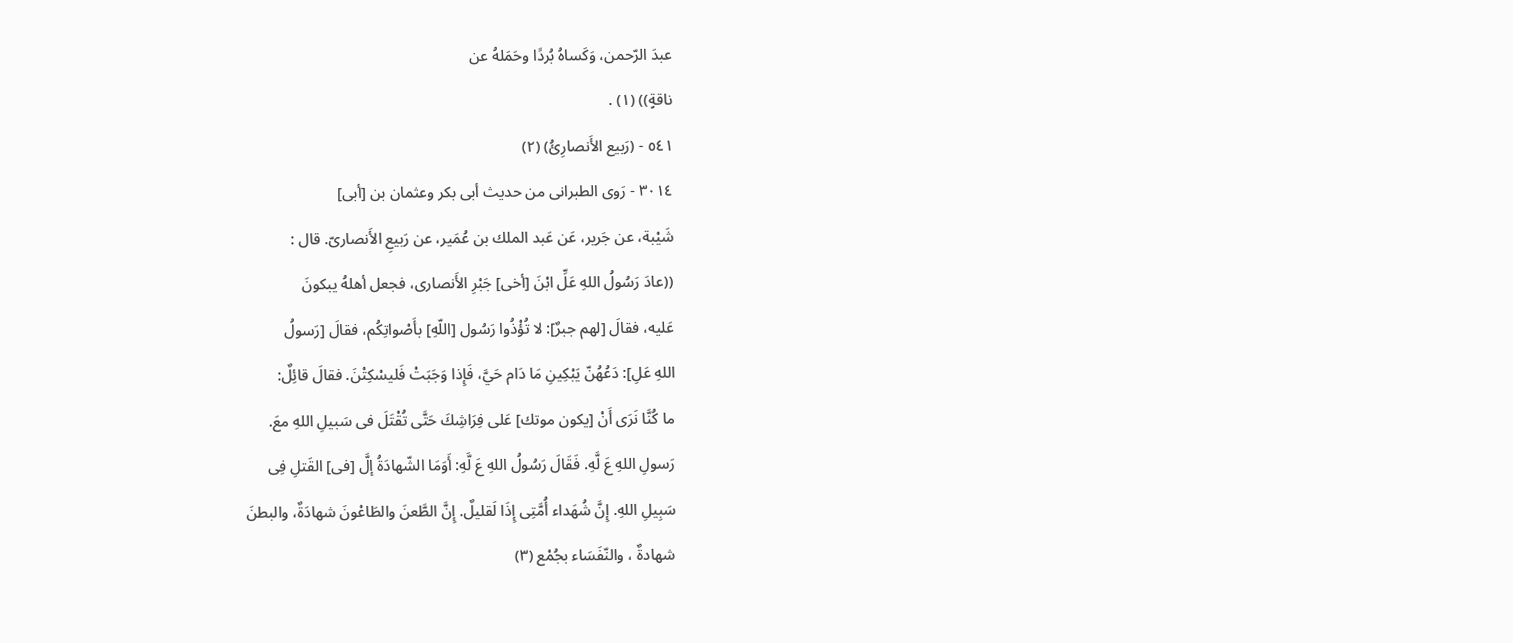عبدَ الرّحمن، وَكَساهُ بُردًا وحَمَلهُ عن
ناقةٍ)) (١) .
٥٤١ - (رَبيع الأَنصارِئُ) (٢)
٣٠١٤ - رَوى الطبرانى من حديث أبى بكر وعثمان بن [أبى]
شَيْبة، عن جَرير، عَن عَبد الملك بن عُمَير، عن رَبيعِ الأَنصارىّ. قال :
((عادَ رَسُولُ اللهِ عَلِّ ابْنَ [أخى] جَبْرِ الأَنصارى، فجعل أهلهُ يبكونَ
عَليه، فقالَ [لهم جبرٌ]: لا تُؤْذُوا رَسُول [اللّهِ] بأَصْواتِكُم، فقالَ [رَسولُ
اللهِ عَلِ]: دَعُهُنّ يَبْكِينِ مَا دَام حَيَّ، فَإِذا وَجَبَتْ فَليسْكِتْنَ. فقالَ قائِلٌ:
ما كُنَّا نَرَى أَنْ [يكون موتك] عَلى فِرَاشِكَ حَتَّى تُقْتَلَ فى سَبيلِ اللهِ معَ.
رَسولِ اللهِ عَ لَّهِ. فَقَالَ رَسُولُ اللهِ عَ لَّهِ: أَوَمَا الشّهادَةُ إلَّ [فى] القَتلِ فِى
سَبِيلِ اللهِ. إِنَّ شُهَداء أُمَّتِى إِذَا لَقليلٌ. إِنَّ الطَّعنَ والطَاعْونَ شهادَةٌ، والبطنَ
شهادةٌ ، والنّفَسَاء بجُمْع (٣)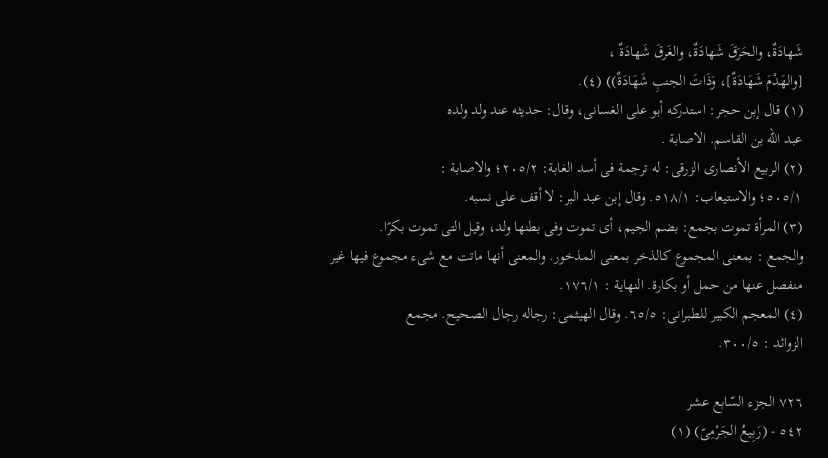شَهادَةٌ، والحَرَقَ شَهادَةٌ، والغَرقَ شَهادَةٌ ،
[والهَدْمَ شَهَادَةٌ]، وَذَاتَ الجنبِ شَهَادَةٌ)) (٤).
(١) قال إبن حجر: استدركه أبو على الغسانى، وقال: حديثه عند ولد ولده
عبد الله بن القاسم. الاصابة .
(٢) الربيع الأنصارى الزرقى: له ترجمة فى أسد الغابة: ٢٠٥/٢؛ والاصابة :
٥٠٥/١؛ والاستيعاب: ٥١٨/١. وقال إبن عبد البر: لا أقف على نسبه.
(٣) المرأة تموت بجمع: بضم الجيم، أى تموت وفى بطنها ولد، وقيل التى تموت بكرًا.
والجمع : بمعنى المجموع كالذخر بمعنى المذخور. والمعنى أنها ماتت مع شىء مجموع فيها غير
منفصل عنها من حمل أو بكارة. النهاية : ١٧٦/١.
(٤) المعجم الكبير للطبرانى: ٦٥/٥. وقال الهيثمى: رجاله رجال الصحيح. مجمع
الزوائد : ٣٠٠/٥.

٧٢٦ الجزء السّابع عشر
٥٤٢ - (رَبِيعُ الجَرْمِىّ) (١)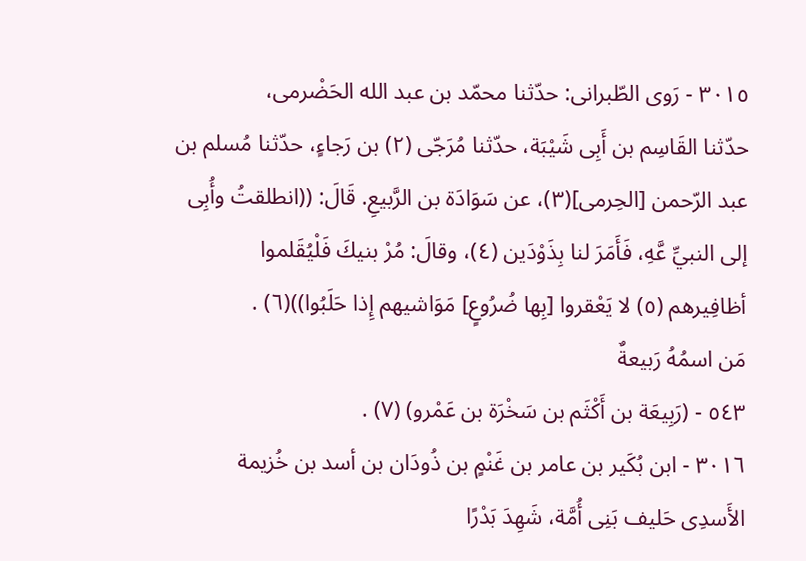٣٠١٥ - رَوى الطّبرانى: حدّثنا محمّد بن عبد الله الحَضْرمى،
حدّثنا القَاسِم بن أَبِى شَيْبَة، حدّثنا مُرَجّى (٢) بن رَجاءٍ، حدّثنا مُسلم بن
عبد الرّحمن [الحِرمى](٣)، عن سَوَادَة بن الرَّبيعِ. قَالَ: ((انطلقتُ وأُبِى
إلى النبيِّ عَّهِ، فَأَمَرَ لنا بِذَوْدَين (٤)، وقالَ: مُرْ بنيكَ فَلْيُقَلموا
أظافِيرهم (٥) لا يَعْقروا [بِها ضُرُوعٍ] مَوَاشيهم إِذا حَلَبُوا))(٦) .
مَن اسمُهُ رَبیعةٌ
٥٤٣ - (رَبِيعَة بن أَكْثَم بن سَخْرَة بن عَمْرو) (٧) .
٣٠١٦ - ابن بُكَير بن عامر بن غَنْمٍ بن ذُودَان بن أسد بن خُزيمة
الأَسدِى حَليف بَنِى أُمَّة، شَهِدَ بَدْرًا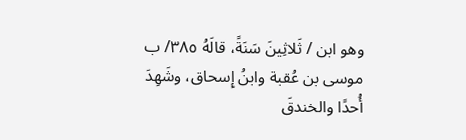وهو ابن / ثَلاثِينَ سَنَةً، قالَهُ ٣٨٥/ ب
موسى بن عُقبة وابنُ إِسحاق، وشَهِدَ أُحدًا والخندقَ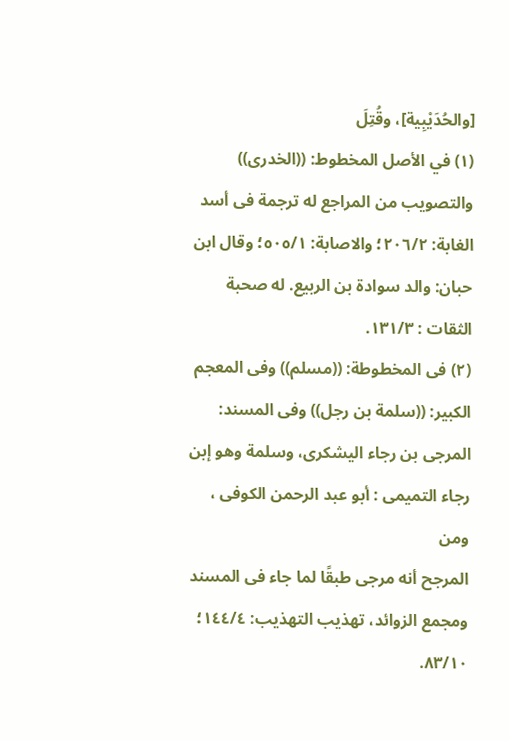[والحُدَيْبِية]، وقُتِلَ
(١) في الأصل المخطوط: ((الخدرى)) والتصويب من المراجع له ترجمة فى أسد
الغابة: ٢٠٦/٢؛ والاصابة: ٥٠٥/١؛ وقال ابن حبان: والد سوادة بن الربيع. له صحبة
الثقات : ١٣١/٣.
(٢) فى المخطوطة: ((مسلم)) وفى المعجم الكبير: ((سلمة بن رجل)) وفى المسند:
المرجى بن رجاء اليشكرى، وسلمة وهو إبن رجاء التميمى : أبو عبد الرحمن الكوفى ، ومن
المرجح أنه مرجى طبقًا لما جاء فى المسند ومجمع الزوائد، تهذيب التهذيب: ١٤٤/٤؛ ٨٣/١٠.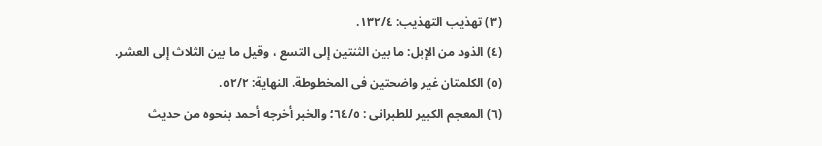(٣) تهذيب التهذيب: ١٣٢/٤.
(٤) الذود من الإبل: ما بين الثنتين إلى التسع ، وقيل ما بين الثلاث إلى العشر.
(٥) الكلمتان غير واضحتين فى المخطوطة. النهاية: ٥٢/٢.
(٦) المعجم الكبير للطبرانى : ٦٤/٥؛ والخبر أخرجه أحمد بنحوه من حديث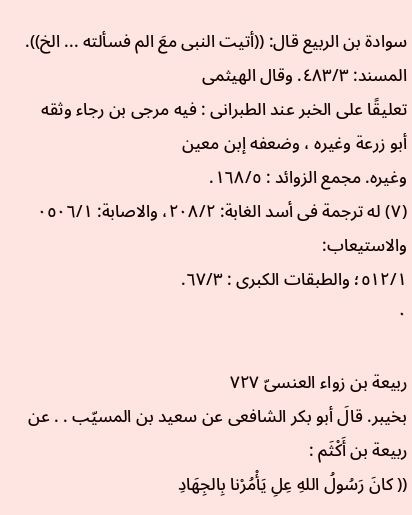سوادة بن الربيع قال: ((أتيت النبى معَ الم فسألته ... الخ)). المسند: ٤٨٣/٣. وقال الهيثمى
تعليقًا على الخبر عند الطبرانى : فيه مرجى بن رجاء وثقه أبو زرعة وغيره ، وضعفه إبن معين
وغيره. مجمع الزوائد : ١٦٨/٥.
(٧) له ترجمة فى أسد الغابة: ٢٠٨/٢، والاصابة: ٠٥٠٦/١ والاستيعاب:
٥١٢/١؛ والطبقات الكبرى : ٦٧/٣.
٠

ربيعة بن زواء العنسىّ ٧٢٧
بخيبر. قالَ أبو بكر الشافعى عن سعيد بن المسيّب . . عن ربيعة بن أَكْثَم :
(( كانَ رَسُولُ اللهِ عِلِ يَأْمُرْنا بِالجِهَادِ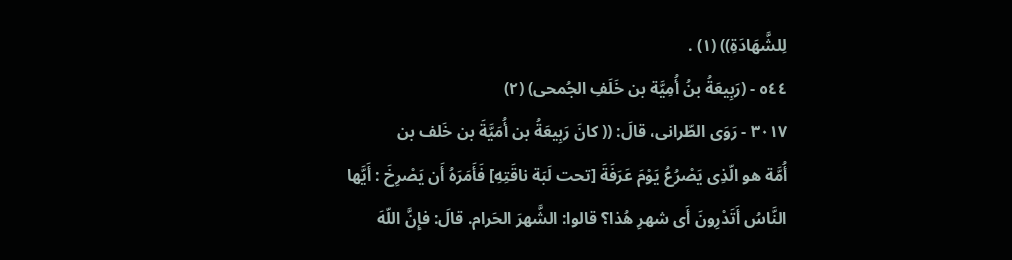لِلشَّهَادَةِ)) (١) .
٥٤٤ - (رَبِيعَةُ بنُ أُمِيَّة بن خَلَفِ الجُمحى) (٢)
٣٠١٧ - رَوَى الطّرانى، قالَ: (( كانَ رَبِيعَةُ بن أُمَيَّةَ بن خَلف بن
أُمَّة هو الّذِى يَصْرُعُ يَوْمَ عَرَفَةَ [تحت لَبَة ناقَتِهِ] فَأَمَرَهُ أَن يَصْرِخَ : أَيَّها
النَّاسُ أَتَدْرِونَ أَى شهرِ هُذا؟ قالوا: الشَّهرَ الحَرام. قالَ: فإِنَّ اللّهَ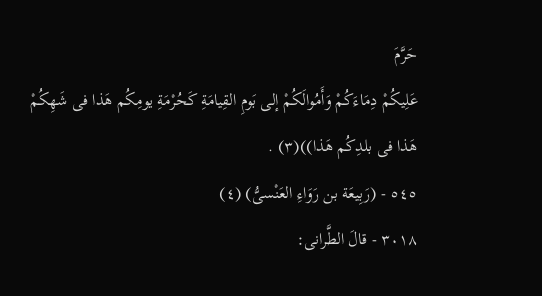حَرَّمَ
عَلِيكُمْ دِمَاءَكُمْ وَأَمُوالَكُمْ إلى بَومِ القِيامَةِ كَحُرْمَةِ يومِكُم هَذا فى شَهِكُمْ
هَذا فى بلدِكُم هَذا))(٣) .
٥٤٥ - (رَبِيعَة بن رَوَاءِ العَنْسىُّ) (٤)
٣٠١٨ - قالَ الطَّرانى: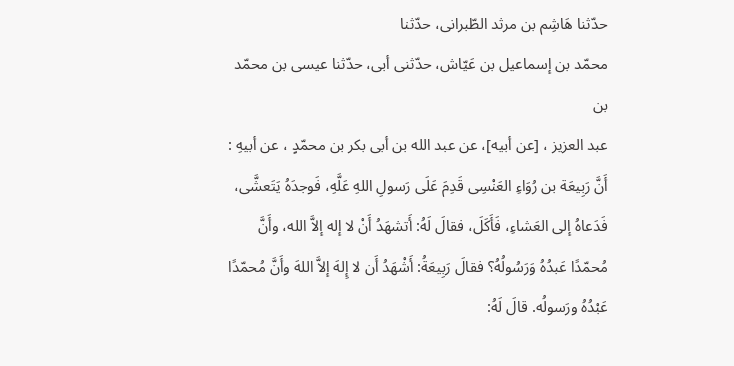حدّثنا هَاشِم بن مرثد الطّبرانى، حدّثنا
محمّد بن إسماعيل بن عَيّاش، حدّثنى أبى، حدّثنا عيسى بن محمّد بن
عبد العزيز ، [عن أبيه]، عن عبد الله بن أبى بكر بن محمّدٍ ، عن أبيهِ :
أَنَّ رَبِيعَة بن رُوَاءِ العَنْسِى قَدِمَ عَلَى رَسولِ اللهِ عَلَّهِ، فَوجدَهُ يَتَعشَّى،
فَدَعاهُ إلى العَشاءِ، فَأَكَلَ، فقالَ لَهُ: أَتشهَدُ أَنْ لا إله إلاَّ الله، وأَنَّ
مُحمّدًا عَبدُهُ وَرَسُولُهُ؟ فقالَ رَبِيعَةُ: أَشْهَدُ أَن لا إِلهَ إلاَّ اللهَ وأَنَّ مُحمّدًا
عَبْدُهُ ورَسولُه. قالَ لَهُ: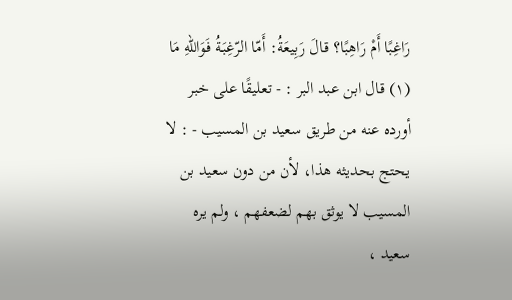رَاغِبًا أَمْ رَاهِبًا؟ قالَ رَبِيعَةُ: أَمّا الرّغِبَةُ فَوَاللهِ مَا
(١) قال ابن عبد البر : - تعليقًا على خبر أورده عنه من طريق سعيد بن المسيب - : لا
يحتج بحديثه هذا، لأن من دون سعيد بن المسيب لا يوثق بهم لضعفهم ، ولم يره سعيد ،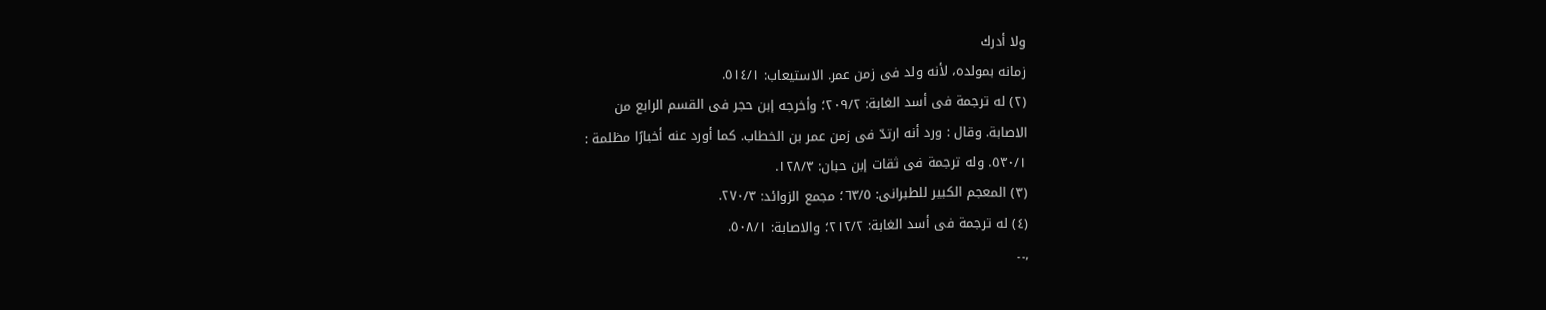ولا أدرك
زمانه بمولده، لأنه ولد فى زمن عمر. الاستيعاب: ٥١٤/١.
(٢) له ترجمة فى أسد الغابة: ٢٠٩/٢؛ وأخرجه إبن حجر فى القسم الرابع من
الاصابة. وقال : ورد أنه ارتدّ فى زمن عمر بن الخطاب. كما أورد عنه أخبارًا مظلمة :
٥٣٠/١. وله ترجمة فى ثقات إبن حبان: ١٢٨/٣.
(٣) المعجم الكبير للطبرانى: ٦٣/٥؛ مجمع الزوائد: ٢٧٠/٣.
(٤) له ترجمة فى أسد الغابة: ٢١٢/٢؛ والاصابة: ٥٠٨/١.
,۔۔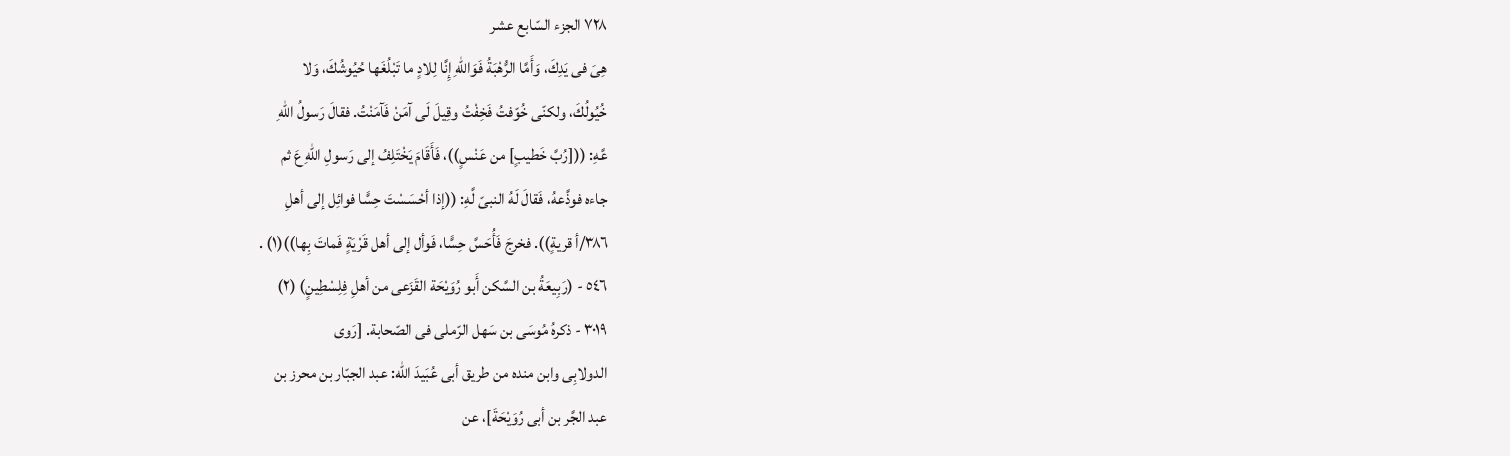٧٢٨ الجزء السّابع عشر
هِىَ فى يَدِكَ، وَأَمَّا الرُّهْبَةُ فَوَاللهِ إِنَّا لِلادٍ ما تَبْلُغَها حُيُوشُكَ، وَلا
خُيُولُكَ، ولكنّى خُوّفتُ فَخِفْتُ وقِيلَ لَى آمَنْ فَآمَنْتُ. فقالَ رَسولُ اللهِ
عَّهِ: (([رُبَّ خَطيبٍ] من عَنْسٍ))، فَأَقَامَ يَخْتَلِفُ إلى رَسولِ اللهِ عَ ثم
جاءه فوذَّعهُ، فَقالَ لَهُ النبىّ لَّهِ: ((إذا أحْسَسْتَ حِسًّا فوائِل إلى أهلِ
٣٨٦/أ قريةٍ)). فخرجَ فَأُحَسَّ حِسًّا، فَوأل إلى أهل قَرْيَةٍ فَماتَ بِها))(١) .
٥٤٦ - (رَبِيعَةُ بن السَّكن أَبو رُوَيْحَة القَزَعى من أهلِ فِلِسْطِينٍ) (٢)
٣٠١٩ - ذكرهُ مُوسَى بن سَهل الرّملى فى الصّحابة. [رَوى
الدولابِى وابن منده من طريق أبى عُبَيدَ الله: عبد الجبّار بن محرز بن
عبد الجَّر بن أبى رُوَيْحَةَ]، عن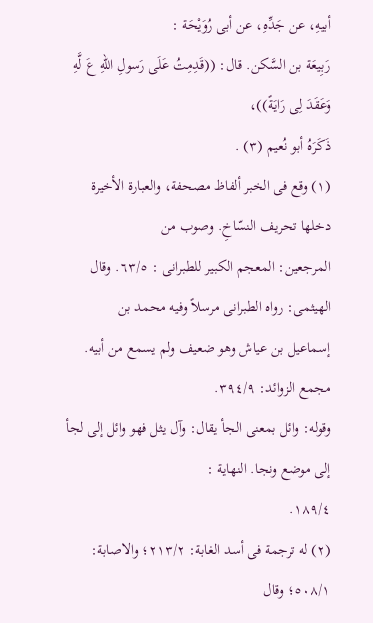أبيهِ، عن جَدِّهِ، عن أبى رُوَيْحَة :
رَبِيعَة بن السَّكن. قال: ((قَدِمِتُ عَلَى رَسولِ اللهِ عَ لَّهِ وَعَقَدَ لِى رَايَةً))،
ذَكَرَهُ أبو نُعيم (٣) .
(١) وقع فى الخبر ألفاظ مصحفة، والعبارة الأخيرة دخلها تحريف النسّاخِ. وصوب من
المرجعين: المعجم الكبير للطبرانى : ٦٣/٥. وقال الهيثمى: رواه الطبرانى مرسلاً وفيه محمد بن
إسماعيل بن عياش وهو ضعيف ولم يسمع من أبيه. مجمع الزوائد: ٣٩٤/٩.
وقوله: وائل بمعنى الجأ يقال: وآل يثل فهو وائل إلى لجأ إلى موضع ونجا. النهاية :
١٨٩/٤.
(٢) له ترجمة فى أسد الغابة: ٢١٣/٢؛ والاصابة: ٥٠٨/١؛ وقال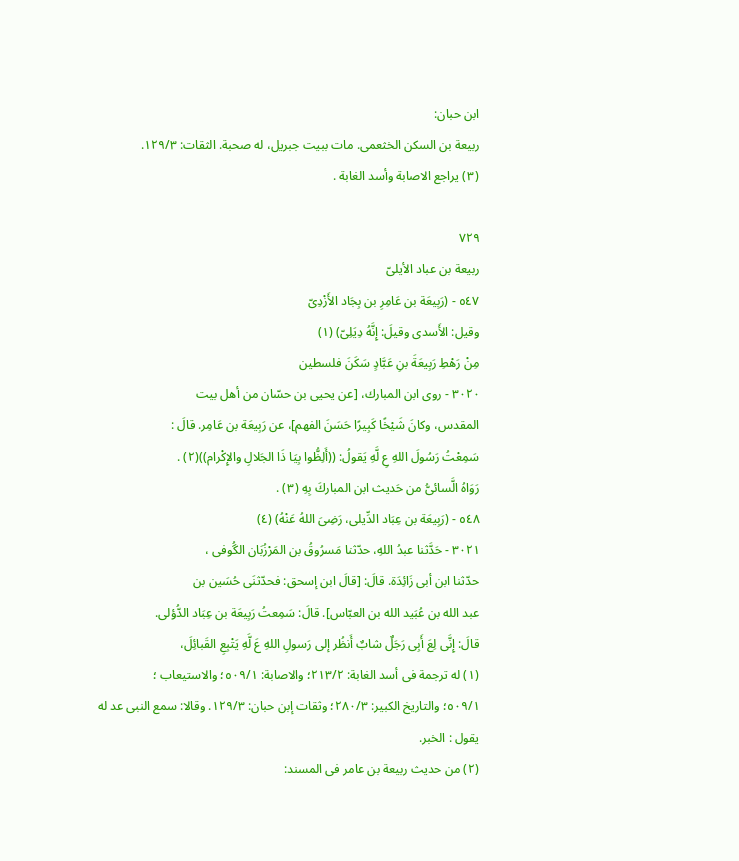ابن حبان:
ربيعة بن السكن الخثعمى. مات ببيت جبريل، له صحبة. الثقات: ١٢٩/٣.
(٣) يراجع الاصابة وأسد الغابة .

٧٢٩
ربيعة بن عباد الأيلىّ
٥٤٧ - (رَبِيعَة بن عَامِرِ بن بِجَاد الأَزْدِىّ
وقيل: الأَسدى وقيلَ: إِنَّهُ دِيَلِىّ) (١)
مِنْ رَهْطِ رَبِيعَةَ بنِ عَبَّادٍ سَكَنَ فلسطين
٣٠٢٠ - روى ابن المبارك، [عن يحيى بن حسّان من أهل بيت
المقدس، وكانَ شَيْخًا كَبِيرًا حَسَنَ الفهم]، عن رَبِيعَة بن عَامِر. قالَ :
سَمِعْتُ رَسُولَ اللهِ عِ لَّهِ يَقولُ: ((أَلِظُّوا بِيَا ذَا الجَلالِ والإِكْرام))(٢) .
رَوَاهُ الَّسائىُّ من حَديث ابن المباركَ بِهِ (٣) .
٥٤٨ - (رَبِيعَة بن عِبَاد الدِّيلى، رَضِىَ اللهُ عَنْهُ) (٤)
٣٠٢١ - حَدَّثنا عبدُ اللهِ، حدّثنا مَسرُوقُ بن المَرْزُبَان الگُوفى ،
حدّثنا ابن أبى زَائِدَة. قالَ: [قالَ ابن إسحق: فحدّثنَى حُسَين بن
عبد الله بن عُبَيد الله بن العبّاس]. قالَ: سَمِعتُ رَبِيعَة بن عِبَاد الدُّؤلى.
قالَ: إِنَّى لِعَ أَبِى رَجَلٌ شابٌ أَنظُر إلى رَسولِ اللهِ عَ لَّهِ يَتْبِعِ القَبائِلَ،
(١) له ترجمة فى أسد الغابة: ٢١٣/٢؛ والاصابة: ٥٠٩/١؛ والاستيعاب ؛
٥٠٩/١؛ والتاريخ الكبير: ٢٨٠/٣؛ وثقات إبن حبان: ١٢٩/٣. وقالا: سمع النبى عد له
يقول : الخبر.
(٢) من حديث ربيعة بن عامر فى المسند: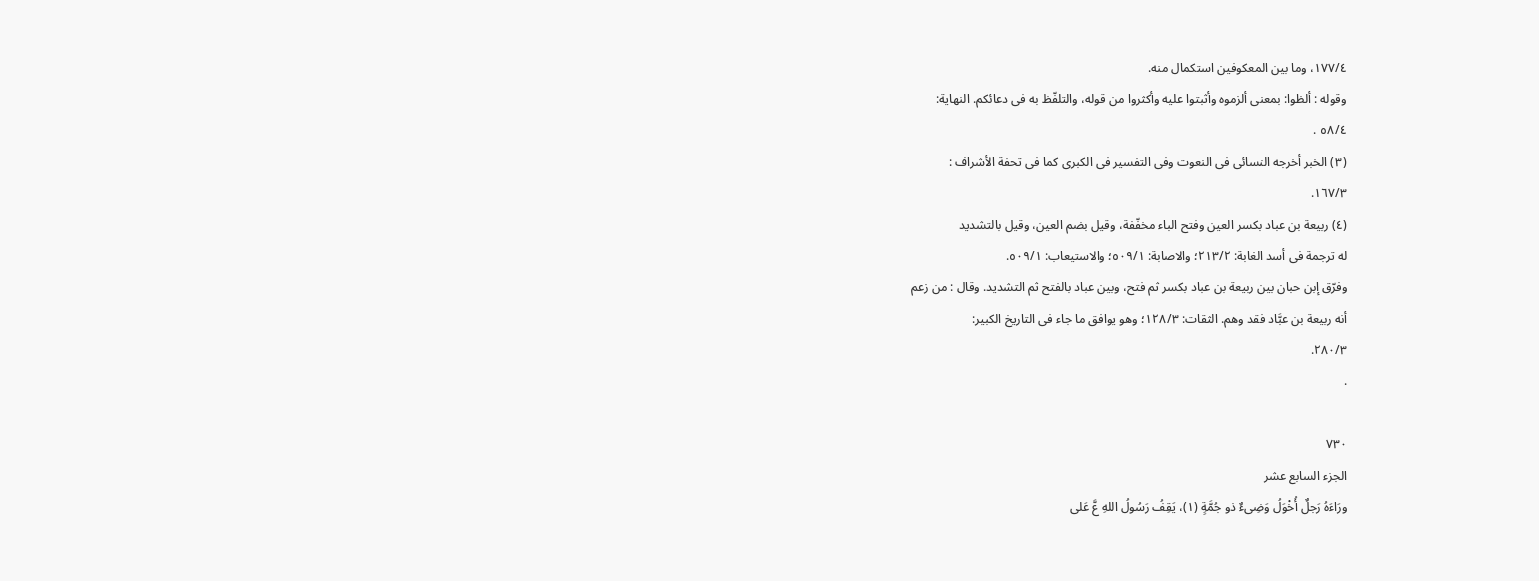١٧٧/٤، وما بين المعكوفين استكمال منه.
وقوله : ألظوا: بمعنى ألزموه وأثبتوا عليه وأكثروا من قوله، والتلفّظ به فى دعائكم. النهاية:
٥٨/٤ .
(٣) الخبر أخرجه النسائى فى النعوت وفى التفسير فى الكبرى كما فى تحفة الأشراف :
١٦٧/٣.
(٤) ربيعة بن عباد بكسر العين وفتح الباء مخفّفة، وقيل بضم العين، وقيل بالتشديد
له ترجمة فى أسد الغابة: ٢١٣/٢؛ والاصابة: ٥٠٩/١؛ والاستيعاب: ٥٠٩/١.
وفرّق إبن حبان بين ربيعة بن عباد بكسر ثم فتح، وبين عباد بالفتح ثم التشديد. وقال : من زعم
أنه ربيعة بن عبَّاد فقد وهم. الثقات: ١٢٨/٣؛ وهو يوافق ما جاء فى التاريخ الكبير:
٢٨٠/٣.
.

٧٣٠
الجزء السابع عشر
ورَاءَهُ رَجلٌ أُخْوَلُ وَضِىءٌ ذو جُمَّةٍ (١)، يَقِفُ رَسُولُ اللهِ عَّ عَلى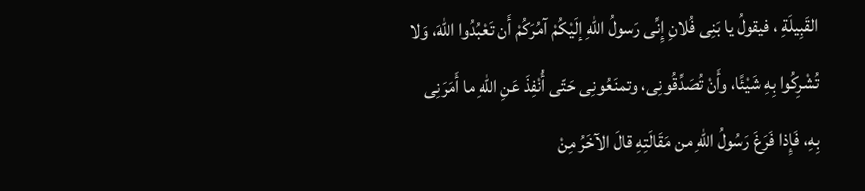القَبِيلَةِ ، فيقولُ يا بَنِى فُلانِ إِنِّى رَسولُ اللهِ إلَيْكُمْ آمُرَكُمْ أَن تَعْبُدُوا اللهَ، وَلا
تُشْرِكُوا بِهِ شَيْئًا، وأَنْ تُصَدِّقُونِى، وتمنَعُونِى حَتّى أُنْفِذَ عَنِ اللهِ ما أَمَرَنِى
بِهِ، فَإِذا فَرَغَ رَسُولُ اللهِ من مَقَالَتِهِ قالَ الآخَرُ مِنْ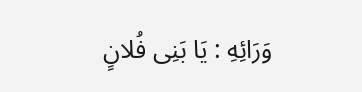وَرَائِهِ : يَا بَنِى فُلانٍ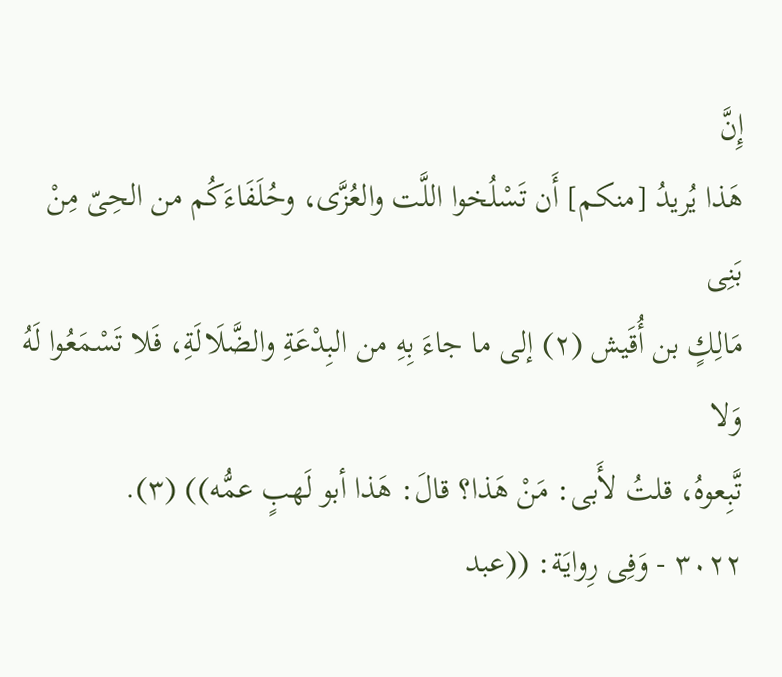إِنَّ
هَذا يُريدُ [منكم] أَن تَسْلُخوا اللَّت والعُزَّى، وحُلَفَاءَكُم من الحِىّ مِنْ بَنِى
مَالِكٍ بن أُقَيش (٢) إلى ما جاءَ بِهِ من البِدْعَةِ والضَّلَالَةِ، فَلا تَسْمَعُوا لَهُ وَلا
تَّبِعوهُ، قلتُ لأَبى: مَنْ هَذا؟ قالَ: هَذا أبو لَهبٍ عمُّه)) (٣).
٣٠٢٢ - وَفِى رِوايَة: ((عبد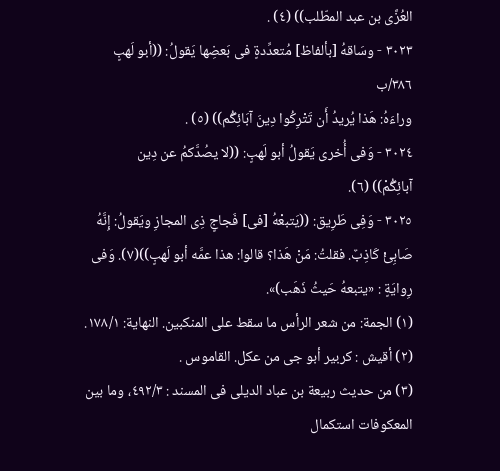العُزَّى بن عبد المطّلب)) (٤) .
٣٠٢٣ - وسَاقهُ [بألفاظ] مُتعدِّدةٍ فى بَعضِها يَقولُ: ((أبو لَهبٍ
٣٨٦/ب
وراءَهُ: هَذا يُريدُ أَن تَتْرِكُوا دِینَ آبَائِگُم)) (٥) .
٣٠٢٤ - وَفى أُخرى يَقولُ أبو لَهبٍ: ((لا يصُدَّكمُ عن دِين
آبائِگُمْ)) (٦).
٣٠٢٥ - وَفِى طَرِيق: ((يَتبعْهُ [فى] فَجاجٍ ذِى المجازِ ويَقولُ: إِنَّهُ
صَابِئْ كَاذِبٌ. فقلتُ: مَنْ هَذا؟ قالوا: هذا عمَّه أبو لَهبٍ))(٧). وَفى
رِوايَةٍ : «یتبعهُ حَيثُ ذَهَب)».
(١) الجمة: من شعر الرأس ما سقط على المنكبين. النهاية: ١٧٨/١.
(٢) أقيش : كربير أبو جى من عكل. القاموس .
(٣) من حديث ربيعة بن عباد الديلى فى المسند : ٤٩٢/٣، وما بين المعكوفات استكمال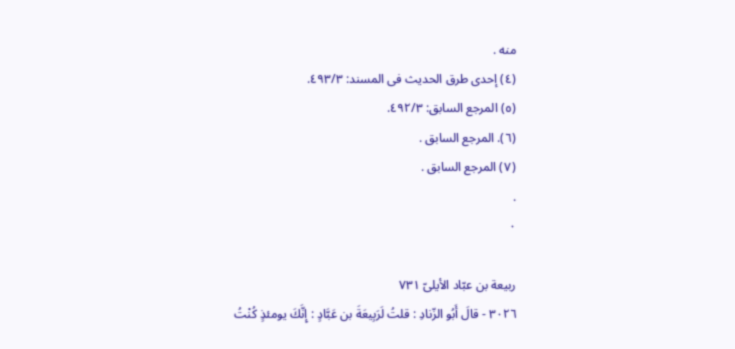منه .
(٤) إحدى طرق الحديث فى المسند: ٤٩٣/٣.
(٥) المرجع السابق: ٤٩٢/٣.
(٦). المرجع السابق .
(٧) المرجع السابق .
.
٠

ربيعة بن عبّاد الأيلىّ ٧٣١
٣٠٢٦ - قالَ أَبُو الزّنادِ : قلتُ لَرَبِيعَةَ بن عَبَّادٍ : إِنَّكَ يومئذٍ كُنْتُ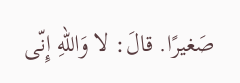صَغيرًا. قالَ: لا وَاللهِ إِنّى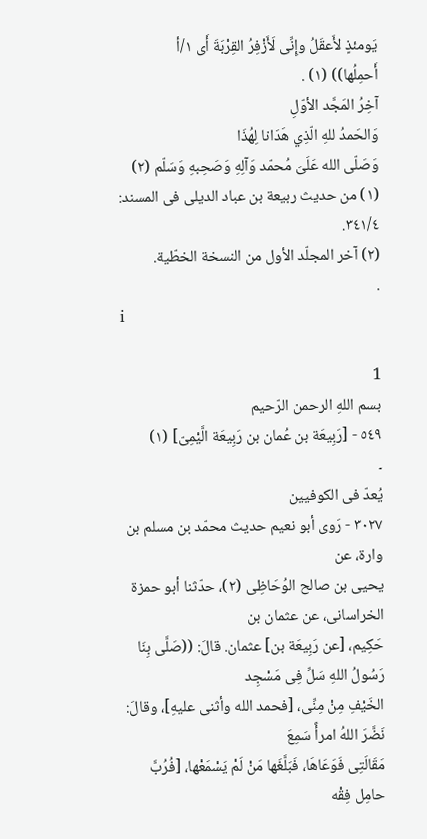يَومئذٍ لأَعقَلُ وإِنِّى لَأَزْفِرُ القِرْبَةَ أَى ١/أ
أَحمِلُها)) (١) .
آخِرُ المَجَّد الأوّلِ
وَالحَمدُ للهِ الّذِي هَدَانا لِهُذَا
وَصَلّى الله عَلَىَ مُحمّد وَآلِهِ وَصَحِبهِ وَسَلّم (٢)
(١) من حديث ربيعة بن عباد الديلى فى المسند: ٣٤١/٤.
(٢) آخر المجلّد الأول من النسخة الخطّية.
.
i

1
بسم اللهِ الرحمن الرّحيم
٥٤٩ - [رَبِيعَة بن عُمان بن رَبِيعَة الَّيْمِىّ] (١)
۔
يُعدّ فی الکوفیین
٣٠٢٧ - رَوى أبو نعيم حديث محمّد بن مسلم بن وارة، عن
يحيى بن صالح الوُحَاظِى (٢)، حدّثنا أبو حمزة الخراسانى، عن عثمان بن
حَكِيم، [عن رَبِيعَة بن] عثمان. قالَ: ((صَلَّى بِنَا رَسُولُ اللهِ سَلِّ فِى مَسْجِد
الخَيْفِ مِنْ مِنِّى، [فحمد الله وأثنى عليهِ]، وقالَ: نَضَّرَ اللهُ امرأً سَمِعَ
مَقَالَتِى فَوَعَاهَا، فَبَلَّغَها مَنْ لَمْ يَسْمَعْها، [فُرُبَّ حامِل فِقْه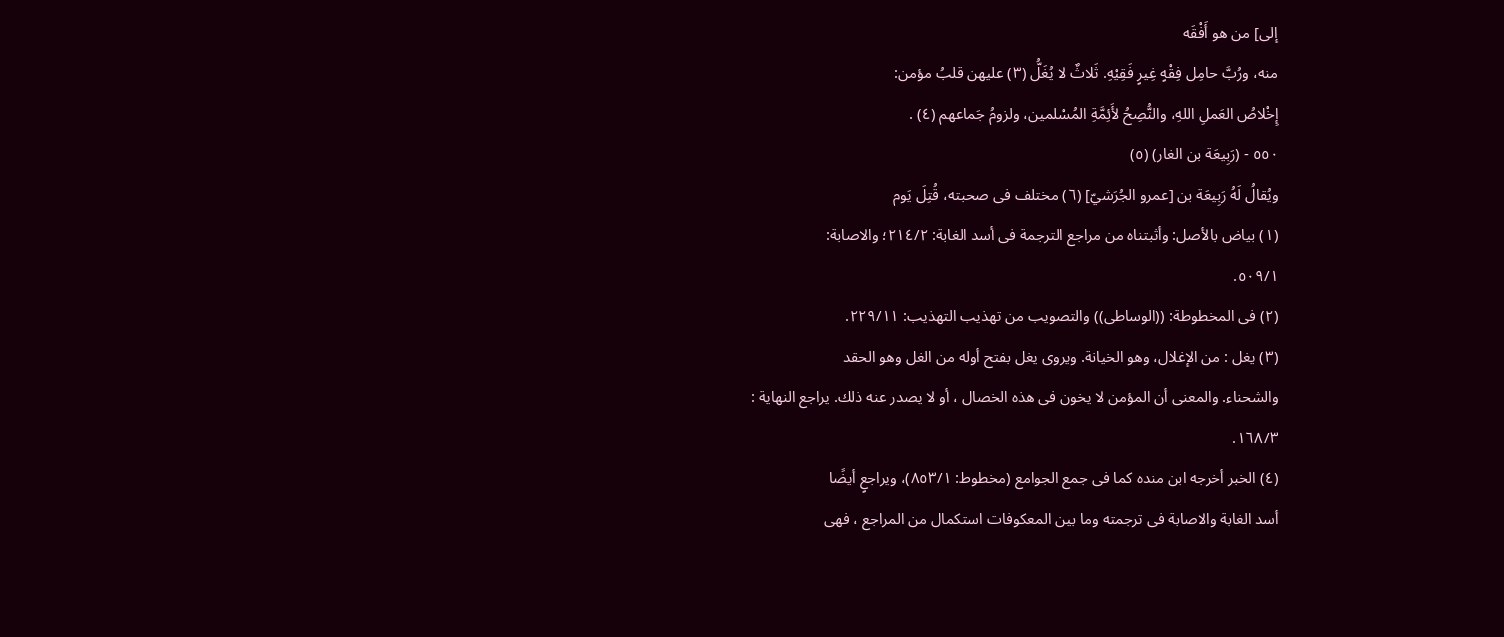إلى] من هو أَفْقَه
منه، ورُبَّ حامِل فِقْهٍ غِيرٍ فَقِيْهِ. ثَلاثٌ لا يُغَلُّ (٣) عليهن قلبُ مؤمن:
إِخْلاصُ العَملِ اللهِ، والنُّصِحُ لأَئِمَّةِ المُسْلمين، ولزومُ جَماعهم (٤) .
٥٥٠ - (رَبِيعَة بن الغار) (٥)
ويُقالُ لَهُ رَبِيعَة بن [عمرو الجُرَشيّ] (٦) مختلف فى صحبته، قُتِلَ يَوم
(١) بياض بالأصل: وأثبتناه من مراجع الترجمة فى أسد الغابة: ٢١٤/٢؛ والاصابة:
٥٠٩/١.
(٢) فى المخطوطة: ((الوساطى)) والتصويب من تهذيب التهذيب: ٢٢٩/١١.
(٣) يغل : من الإغلال، وهو الخيانة. ويروى يغل بفتح أوله من الغل وهو الحقد
والشحناء. والمعنى أن المؤمن لا يخون فى هذه الخصال ، أو لا يصدر عنه ذلك. يراجع النهاية :
١٦٨/٣.
(٤) الخبر أخرجه ابن منده كما فى جمع الجوامع (مخطوط: ٨٥٣/١)، ويراجعٍ أيضًا
أسد الغابة والاصابة فى ترجمته وما بين المعكوفات استكمال من المراجع ، فهى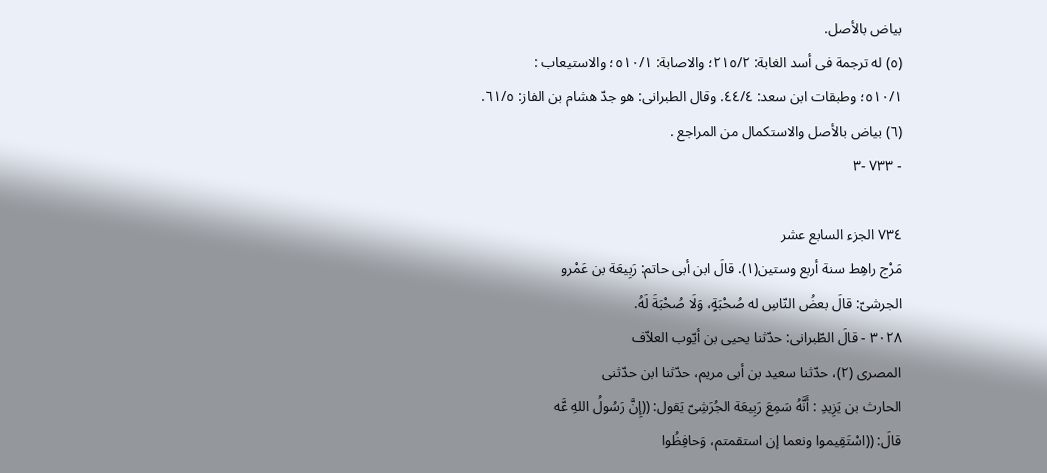بياض بالأصل.
(٥) له ترجمة فى أسد الغابة: ٢١٥/٢؛ والاصابة: ٥١٠/١؛ والاستيعاب :
٥١٠/١؛ وطبقات ابن سعد: ٤٤/٤. وقال الطبرانى: هو جدّ هشام بن الفاز: ٦١/٥.
(٦) بياض بالأصل والاستكمال من المراجع .
- ٧٣٣ -٣

٧٣٤ الجزء السابع عشر
مَرْج راهِط سنة أربع وستين(١). قالَ ابن أبى حاتم: رَبِيعَة بن عَمْرو
الجرشىّ: قالَ بعضُ النّاسِ له صُحْبَةٍ، وَلَا صُحْبَةَ لَهُ.
٣٠٢٨ - قالَ الطّبرانى: حدّثنا يحيى بن أيّوب العلاّف
المصرى (٢)، حدّثنا سعيد بن أبى مريم، حدّثنا ابن حدّثنى
الحارث بن يَزِيدِ : أَنَّهُ سَمِعَ رَبِيعَة الجُرَشِىّ يَقول: ((إِنَّ رَسُولُ اللهِ عَّه
قالَ: ((اسْتَقِيموا ونعما إن استقمتم، وَحافِظُوا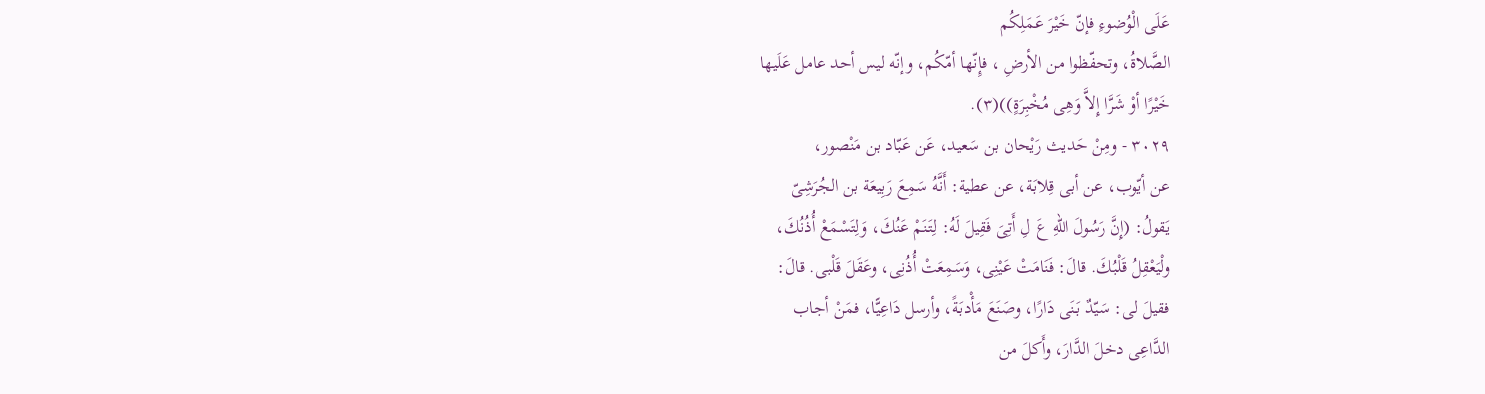عَلَى الْوُضوءِ فإنّ خَيْرَ عَمَلِكُم
الصَّلاةُ، وتحفّظوا من الأرضِ ، فإِنّها أمّكُم، وإنّه ليس أحد عامل عَلَيها
خَيْرًا أوْ شَرَّا إِلاَّ وَهِى مُخْبِرَةٍ))(٣).
٣٠٢٩ - ومِنْ حَديث رَيْحان بن سَعيد، عَن عَبّاد بن مَنْصور،
عن أيّوب، عن أبى قِلابَة، عن عطية: أَنَّهُ سَمِعَ رَبِيعَة بن الجُرَشِىّ
يَقولُ: (إِنَّ رَسُولَ اللهِ عَ لِ أَتِىَ فَقِيلَ لَهُ: لِتَنَمْ عَنُكَ، وَلِتَسْمَعْ أُذُنُكَ،
ولْيَعْقِلُ قَلْبُكَ. قالَ: فَنَامَتْ عَيْنِى، وَسَمِعَتْ أُذُنِى، وعَقَلَ قَلْبى. قالَ:
فقيلَ لى: سَيّدٌ بَنَى دَارًا، وصَنَعَ مَأْدبَةً، وأرسل دَاعِيًّا، فمَنْ أجاب
الدَّاعِى دخلَ الدَّارَ، وأَكلَ من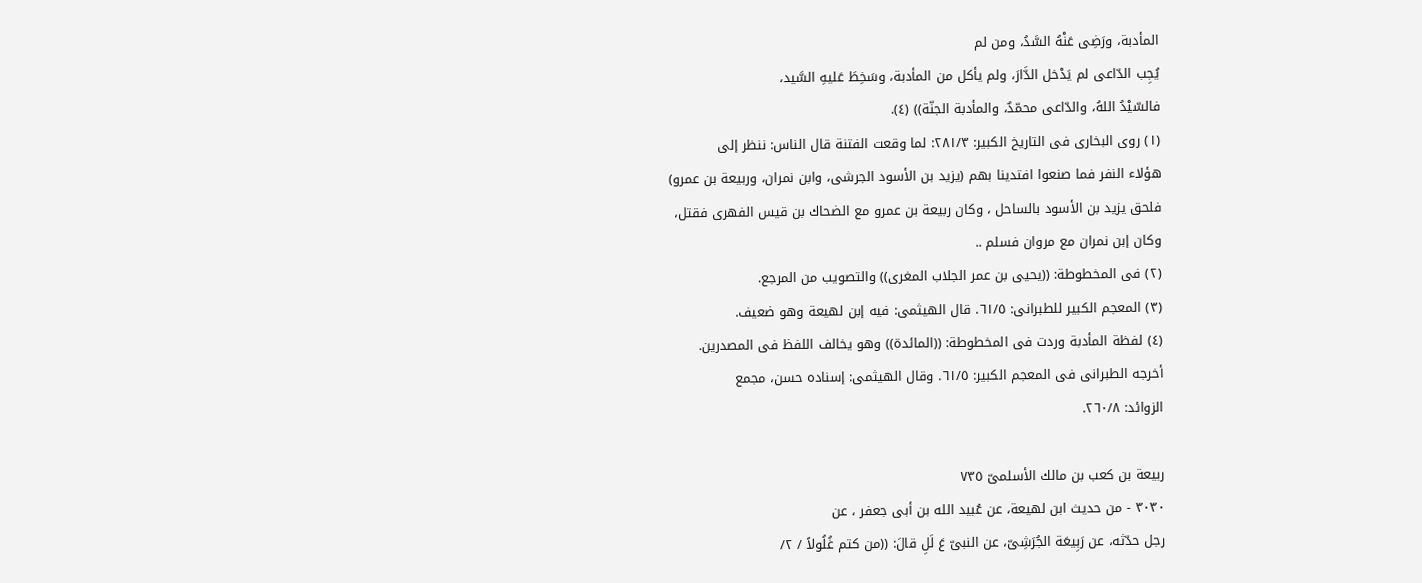المأدبة، ورَضِى عَنْهُ السَّدُ، ومن لم
يُجِب الدّاعى لم يَدْخل الدَّارَ، ولم يأكل من المأدبة، وسَخِطَ عَليهِ السَّيد،
فالسّيْدُ اللهُ، والدّاعى محمّدٌ، والمأدبة الجنّة)) (٤).
(١) روى البخارى فى التاريخ الكبير: ٢٨١/٣: لما وقعت الفتنة قال الناس: ننظر إلى
هؤلاء النفر فما صنعوا افتدينا بهم (يزيد بن الأسود الجرشى، وابن نمران، وربيعة بن عمرو)
فلحق يزيد بن الأسود بالساحل ، وكان ربيعة بن عمرو مع الضحاك بن قيس الفهرى فقتل،
وكان إبن نمران مع مروان فسلم ..
(٢) فى المخطوطة: ((يحيى بن عمر الجلاب المغرى)) والتصويب من المرجع.
(٣) المعجم الكبير للطبرانى: ٦١/٥. قال الهيثمى: فيه إبن لهيعة وهو ضعيف.
(٤) لفظة المأدبة وردت فى المخطوطة: ((المائدة)) وهو يخالف اللفظ فى المصدرين.
أخرجه الطبرانى فى المعجم الكبير: ٦١/٥. وقال الهيثمى: إسناده حسن، مجمع
الزوائد: ٢٦٠/٨.

ربيعة بن كعب بن مالك الأسلمىّ ٧٣٥
٣٠٣٠ - من حديث ابن لھیعة، عن عُبيد الله بن أبى جعفر ، عن
رجل حدّثه، عن رَبِيعَة الجُرَشِىّ، عن النبىّ عَ لَلِ قالَ: ((من كتم غُلُولاً / ٢/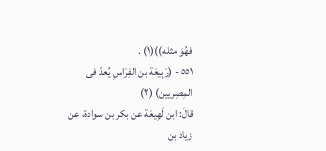فهُوَ مثله))(١) .
٥٥١ - (رَبِيعَة بن الفِرَاسِ يُعدّ فى المِصِريين) (٢)
قالَ: ابن لَهِيعَة عن بكر بن سوادة، عن زياد بن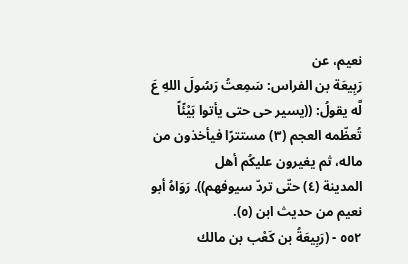نعيم، عن
رَبِيعَة بن الفراس: سَمِعتُ رَسُولَ اللهِ عَ لَّه يقولُ: ((يسير حى حتى يأتوا بَيْئًاً
تُعظّمه العجم (٣) مستترًا فيأخذون من ماله، ثم يغيرون عليكُم أهل
المدينة (٤) حتّى تردّ سيوفهم)). رَوَاهُ أبو نعيم من حديث ابن (٥).
٥٥٢ - (رَبِيعَةُ بن كَعْب بن مالك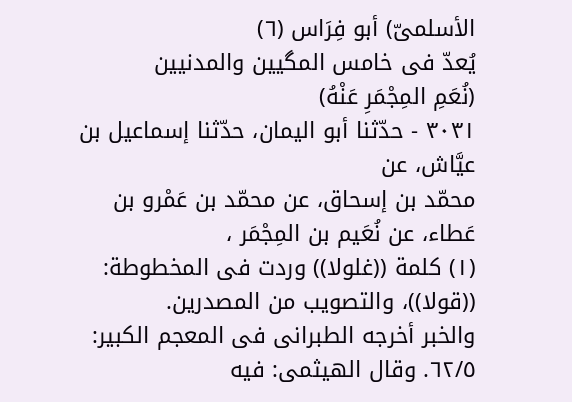الأسلمىّ) أبو فِرَاس (٦)
يُعدّ فی خامس المگیین والمدنیین
(نُعَمِ المِجْمَرِ عَنْهُ)
٣٠٣١ - حدّثنا أبو اليمان، حدّثنا إسماعيل بن عيَّاش، عن
محمّد بن إسحاق، عن محمّد بن عَمْرو بن عَطاء، عن نُعَيم بن المِجْمَر ،
(١) كلمة ((غلولا)) وردت فى المخطوطة: ((قولا))، والتصويب من المصدرين.
والخبر أخرجه الطبرانى فى المعجم الكبير: ٦٢/٥. وقال الهيثمى: فيه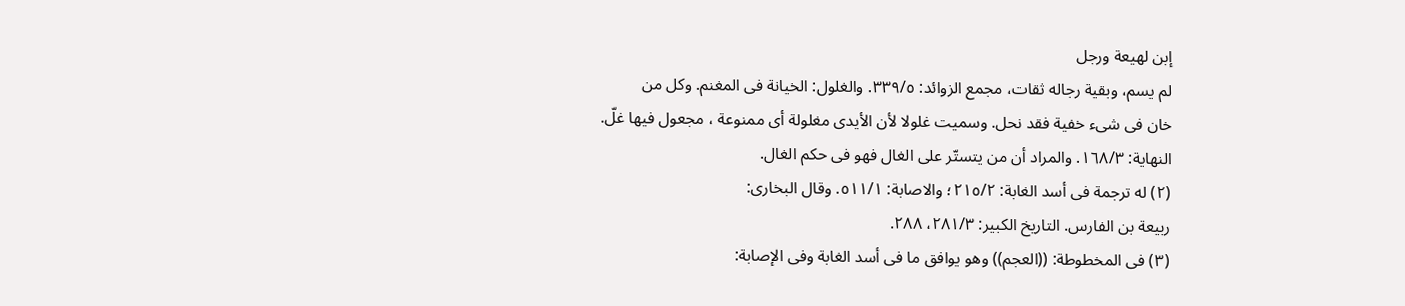إبن لهيعة ورجل
لم يسم، وبقية رجاله ثقات، مجمع الزوائد: ٣٣٩/٥. والغلول: الخيانة فى المغنم. وكل من
خان فى شىء خفية فقد نحل. وسميت غلولا لأن الأيدى مغلولة أى ممنوعة ، مجعول فيها غلّ.
النهاية: ١٦٨/٣. والمراد أن من يتستّر على الغال فهو فى حكم الغال.
(٢) له ترجمة فى أسد الغابة: ٢١٥/٢؛ والاصابة: ٥١١/١. وقال البخارى:
ربيعة بن الفارس. التاريخ الكبير: ٢٨١/٣، ٢٨٨.
(٣) فى المخطوطة: ((العجم)) وهو يوافق ما فى أسد الغابة وفى الإصابة: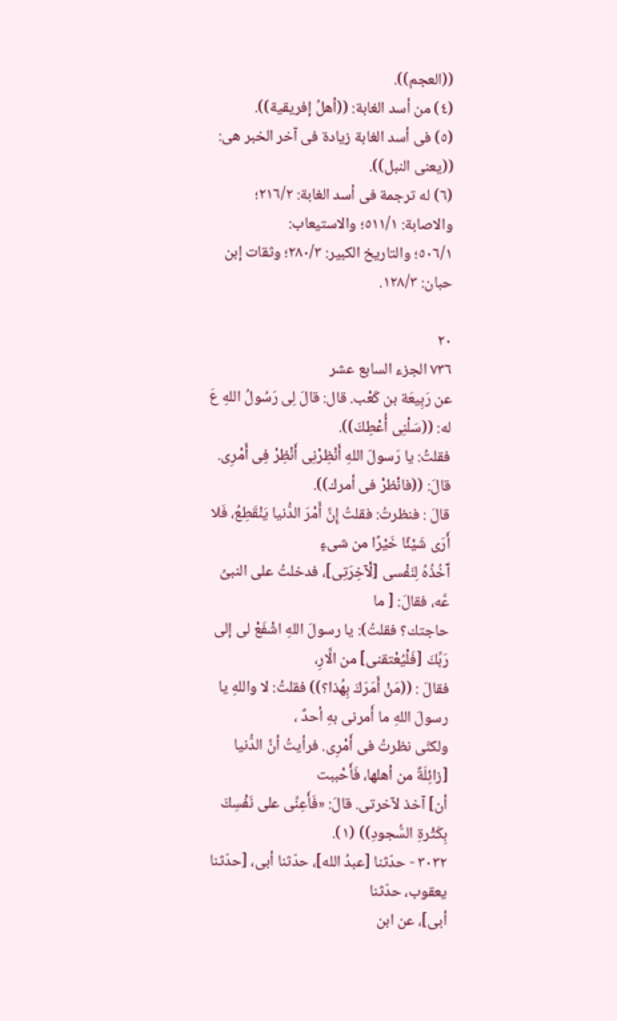((العجم)).
(٤) من أسد الغابة: ((أهلُ إفريقية)).
(٥) فى أسد الغابة زيادة فى آخر الخبر هى: ((يعنى النبل)).
(٦) له ترجمة فى أسد الغابة: ٢١٦/٢؛ والاصابة: ٥١١/١؛ والاستيعاب:
٥٠٦/١؛ والتاريخ الكبير: ٢٨٠/٣؛ وثقات إبن حبان: ١٢٨/٣.

٢٠
٧٣٦ الجزء السابع عشر
عن رَبِيعَة بن كَعْب. قال: قالَ لِى رَسُولُ اللهِ عَ له: ((سَلْنِى أُعْطِكَ)).
فقلتُ: يا رَسولَ اللهِ أَنْظِرْنِى أَنْظِرْ فِى أَمْرِى. قالَ: ((فانْظرْ فى أمرك)).
قالَ : فنظرتُ: فقلتُ إِنَّ أَمْرَ الدُّنيا يَنْقَطِعُ، فَلا أَرَى شَيْئًا خَيْرًا من شىءٍ
آَخُذُهُ لِنَفْسى [لْآخِرَتِى]، فدخلتُ على النبىِّ عَّه، فقالَ: [ ما
حاجتك؟ فقلتُ): يا رسولَ اللهِ اشْفَعْ لى إلى رَبِّكَ [فَلْيُعْتقنى] من الَّارِ،
فقالَ : ((مَنْ أَمَرَكَ بِهُذا؟)) فقلتُ: لا واللهِ يا رسولَ اللهِ ما أَمرنى بهِ أحدٌ ،
ولكنّى نظرتُ فى أَمْرِى. فرأيتُ أنَّ الدُّنيا [زائِلَةٌ من أهلها، فَأَحْببت
أن] آخذ لآخرتى. قالَ: «فَأَعِنِّى على نَفْسِكَ بِكَثْرةِ السُّجودِ)) (١).
٣٠٣٢ - حدّثنا [عبدُ الله]، حدّثنا أبى، [حدّثنا يعقوب، حدّثنا
أبى]، عن ابن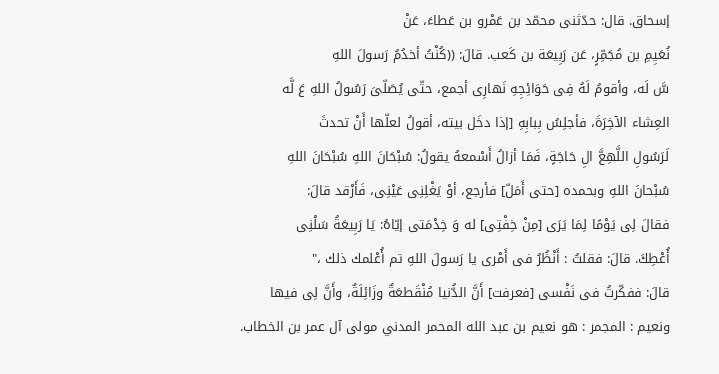إسحاق. قال: حدّثنى محمّد بن عَمْرو بن عَطاءَ، عَنْ
نُعَيِمِ بن مُجَمِّرٍ، عَن رَبِيعَة بن كَعب. قالَ: ((كُنْتُ أخدُمُ رَسولَ اللهِ
سَّ لَه، وأقومُ لَهُ فِى حَوَائِجِهِ نَهارِى أجمع، حتّى يُصَلّىَ رَسُولُ اللهِ عَ لَّه
العِشاء الآخِرَةَ، فأجلِسُ بِبابِهِ [إذا دخَل بيته، أقولُ لعلّها أَنْ تحدثَ
لَرَسُولِ اللَّهِعَّ الِ حَاجَةٍ، فَمَا أزالُ أَسْمعهُ يقولُ: سُبْحَانَ اللهِ سُبْحَانَ اللهِ
سُبْحانَ اللهِ وبحمده [حتى أَمَلّ] فأرجع، أوْ يَغْلِنِى عَيْنِى، فَأَرْقد قالَ:
فقالَ لِى يَوْمًا لِمَا يَرَى [مِنْ خِفْتِى] له وَ خِدْمَتى إيّاهُ: يَا رَبِيعَةُ سَلْنِى
أُعْطِكَ. قالَ: فقلتُ : أَنْظُرُ فى أَمْرى يا رَسولَ اللهِ تم أُعْلمك ذلك ،"
قالَ: ففكّرتُ فى نَفْسى [فعرفت] أَنَّ الدُّنيا مُنْقَطعَةٌ وزَائِلَةٌ، وأَنَّ لِى فيها
ونعيم : المجمر : هو نعيم بن عبد الله المحمر المدني مولى آل عمر بن الخطاب.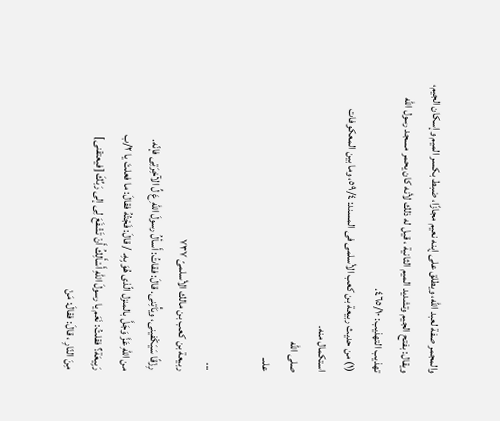والمجمر صفة لعبد الله، ويطلق على إبنه نعيم مجازًا، ضبط بكسر الميم وإسكان الجيم،
ويقال: بفتح الجيم وتشديد الميم الثانية ، قيل له ذلك لأنه كان يحمر مسجد رسول الله
تهذيب التهذيب: ٤٦٥/١٠.
(١) من حديث ربيعة بن كعب الأسلمى فى المسند: ٥٩/٤، وما بين المعكوفات
استكمال منه.
صلى الله
علىـ

...
ربيعة بن كعب بن مالك الأسلمىّ ٧٣٧
رِزْقًا سَيَكْفينى، ويَأْتِنى. قالَ: فقاتُ: أَسألُ رسولَ اللهِ عَ لِّ الآخِرَتِى فإنّه.
من اللهِ عَزَّ وَجَلَّ بالمنزل الّذى هُوَ بِهِ. / قالَ: فَجْتُهُ فقالَ: ما فعلتَ يا ٢/ب
رَبِيعَة؟ فقلتُ: نَعَم يا رسولَ اللهِ أَسْأَلِكُ أَنْ تَشْفَعَ لِى إلى رَبِّكَ [فيعتقنى]
مِنَ النّارِ ، قالَ: فقالَ: مَنْ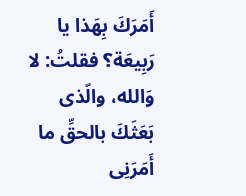أَمَرَكَ بِهَذا يا رَبِيعَة؟ فقلتُ: لا وَالله، والّذى
بَعَثَكَ بالحقِّ ما أَمَرَنِى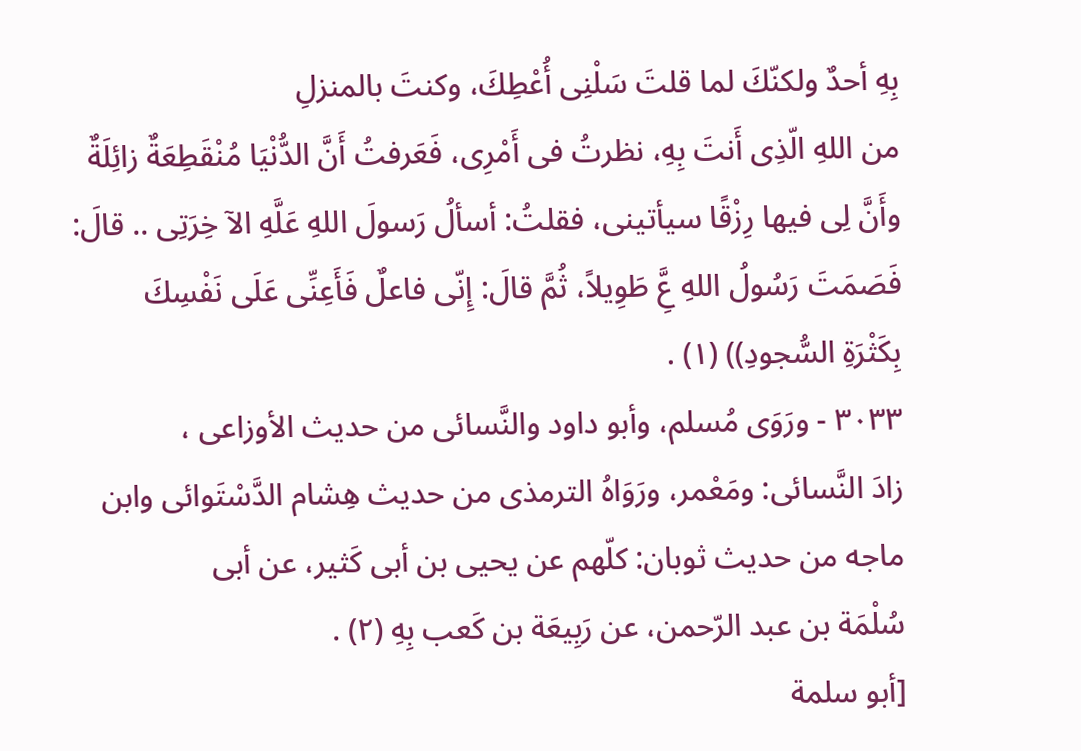بِهِ أحدٌ ولكنّكَ لما قلتَ سَلْنِى أُعْطِكَ، وكنتَ بالمنزلِ
من اللهِ الّذِى أَنتَ بِهِ، نظرتُ فى أَمْرِى، فَعَرفتُ أَنَّ الدُّنْيَا مُنْقَطِعَةٌ زائِلَةٌ
وأَنَّ لِى فيها رِزْقًا سيأتينى، فقلتُ: أسألُ رَسولَ اللهِ عَلَّهِ الآ خِرَتِى .. قالَ:
فَصَمَتَ رَسُولُ اللهِ عَِّ طَوِيلاً، ثُمَّ قالَ: إِنّى فاعلٌ فَأَعِنِّى عَلَى نَفْسِكَ
بِكَثْرَةِ السُّجودِ)) (١) .
٣٠٣٣ - ورَوَى مُسلم، وأبو داود والنَّسائى من حديث الأوزاعى ،
زادَ النَّسائى: ومَعْمر، ورَوَاهُ الترمذى من حديث هِشام الدَّسْتَوائى وابن
ماجه من حديث ثوبان: كلّهم عن يحيى بن أبى كَثير، عن أبى
سُلْمَة بن عبد الرّحمن، عن رَبِيعَة بن کَعب بِهِ (٢) .
[أبو سلمة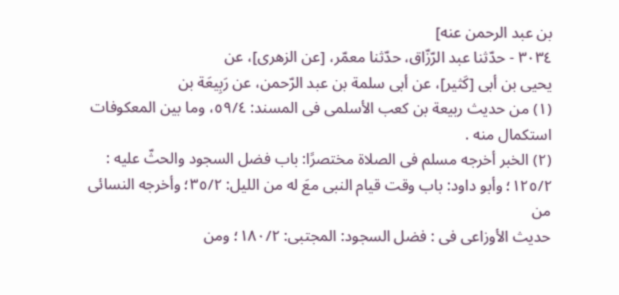بن عبد الرحمن عنه]
٣٠٣٤ - حدّثنا عبد الرّزّاق، حدّثنا معمّر، [عن الزهرى]، عن
يحيى بن أبى [كَثير]، عن أبى سلمة بن عبد الرّحمن، عن رَبِيعَة بن
(١) من حديث ربيعة بن كعب الأسلمى فى المسند: ٥٩/٤، وما بين المعكوفات
استكمال منه .
(٢) الخبر أخرجه مسلم فى الصلاة مختصرًا: باب فضل السجود والحثّ عليه :
١٢٥/٢؛ وأبو داود: باب وقت قيام النبى معَ له من الليل: ٣٥/٢؛ وأخرجه النسائى من
حديث الأوزاعى فى : فضل السجود: المجتبى: ١٨٠/٢؛ ومن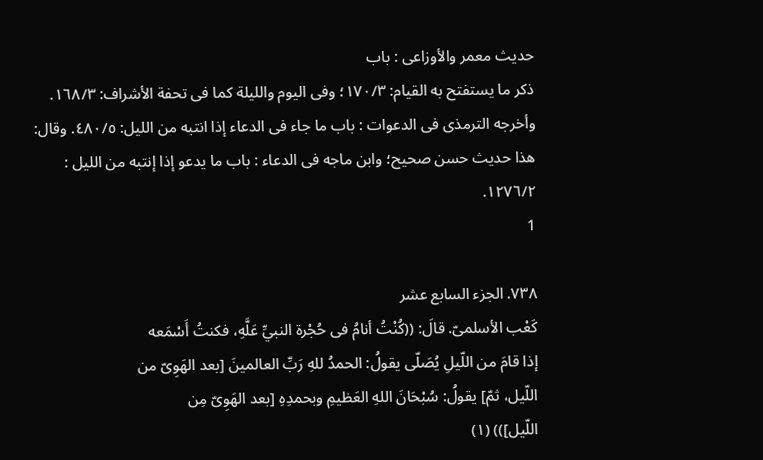حديث معمر والأوزاعى : باب
ذكر ما يستفتح به القيام: ١٧٠/٣؛ وفى اليوم والليلة كما فى تحفة الأشراف: ١٦٨/٣.
وأخرجه الترمذى فى الدعوات : باب ما جاء فى الدعاء إذا انتبه من الليل: ٤٨٠/٥. وقال:
هذا حديث حسن صحيح؛ وابن ماجه فى الدعاء : باب ما يدعو إذا إنتبه من الليل :
١٢٧٦/٢.
1

٧٣٨. الجزء السابع عشر
كَعْب الأسلمىّ. قالَ: ((كُنْتُ أنامُ فى حُجْرة النبيِّ عَلَّهِ، فكنتُ أَسْمَعه
إذا قامَ من اللّيلِ يُصَلّى يقولُ: الحمدُ للهِ رَبِّ العالمينَ [بعد الهَوِىّ من
اللّيل، ثمّ] يقولُ: سُبْحَانَ اللهِ العَظيمِ وبحمدِهِ [بعد الهَوِىّ مِن
اللّيل])) (١)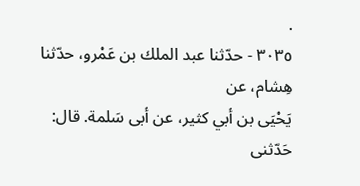.
٣٠٣٥ - حدّثنا عبد الملك بن عَمْرو، حدّثنا هِشام، عن
يَحْيَى بن أبي كثير، عن أبى سَلمة. قال: حَدّثنى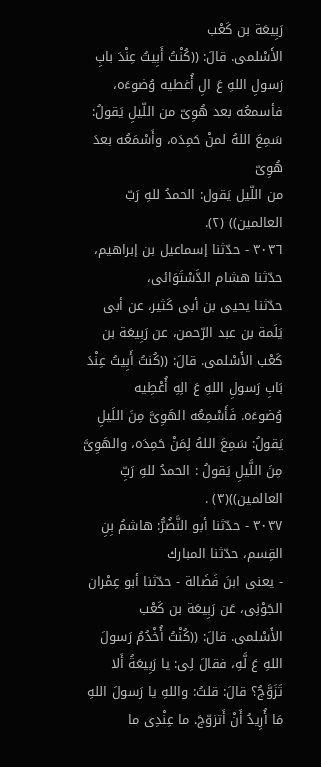رَبِيعَة بن كَعْب
الأَسْلمى. قالَ: ((كُنْتُ أَبِيتُ عِنْدَ بابِ رَسولِ اللهِ عَ الِ أُغطيه وُضوءَه،
فأسمعُه بعد هُوِىّ من اللّيلِ يَقولُ: سَمِعَ اللهُ لمنْ حَمِدَه، وأَسْمَعُه بعدَ هُوِىّ
من اللّيل يَقول: الحمدُ للهِ رَبّ العالمين)) (٢).
٣٠٣٦ - حدّثنا إسماعيل بن إبراهيم، حدّثنا هشام الدَّسْتَوَائی،
حدّثنا يحيى بن أبى كَثير، عن أبى يَلَمة بن عبد الرّحمن، عن رَبِيعَة بن
كَعْب الأَسْلمى. قالَ: ((كُنتُ أَبِيتُ عِنْدَ بَابِ رَسولِ اللهِ عَ الِهِ أُعْطِيه
وُضوءَه. فَأَسْمِعُه الهَوِىَّ مِنَ اللَيلِ يَقولُ: سَمِعَ اللهُ لِمَنْ حَمِدَه، والهَوِىَّ
مِنَ اللَّيلِ يَقولُ : الحمدُ للهِ رَبِّ العالمين))(٣) .
٣٠٣٧ - حدّثنا أبو النَّضُرُّ: هاشمُ بِنِ القِسم، حدّثنا المبارك
- يعنى ابنَ فَضَالة - حدّثنا أبو عِمْران الجَوْنِى، عَن رَبِيعَة بن كَعْب
الأَسْلمى. قالَ: ((كُنْتُ أُخْدُمُ رَسولَ اللهِ عَ لَّهِ، فقالَ لِى: يا رَبِيعَةُ أَلا
تَزَوَّجُ؟ قالَ: قلتُ: واللهِ يا رَسولَ اللهِ مَا أُرِيدُ أَنْ أَتزوّجَ. ما عِنْدِى ما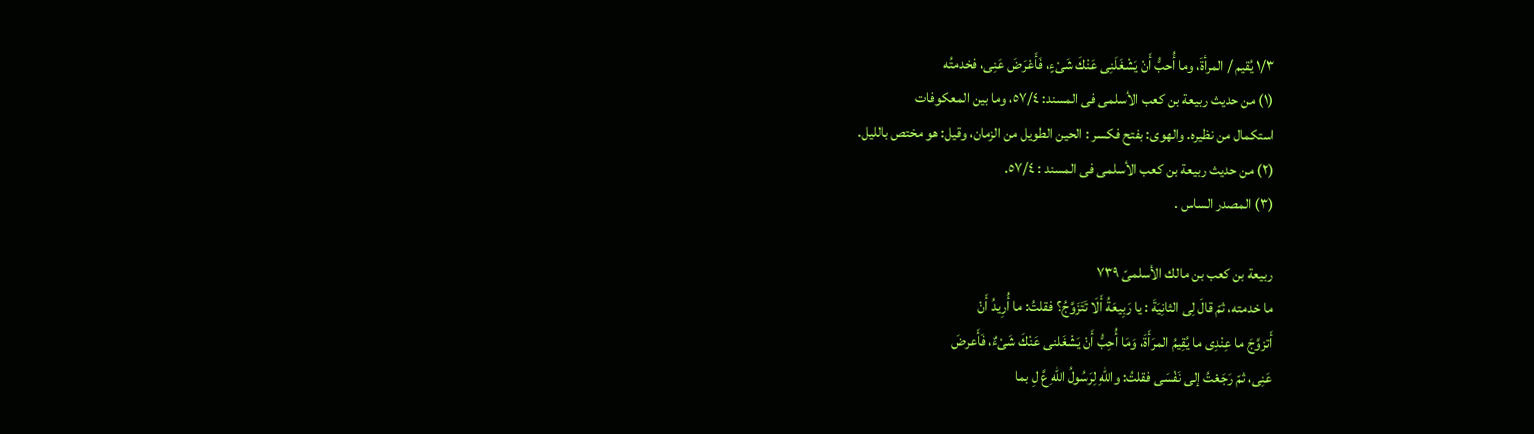١/٣ يُقيم / المرأةَ، وما أُحبُّ أَنْ يَشْغَلَنِى عَنْكَ شَىْءٍ، فَأَعْرَضَ عَنِى، فخدمتُه
(١) من حديث ربيعة بن كعب الأسلمى فى المسند: ٥٧/٤، وما بين المعكوفات
استكمال من نظيره. والهوى: بفتح فكسر : الحين الطويل من الزمان، وقيل: هو مختص بالليل.
(٢) من حديث ربيعة بن كعب الأسلمى فى المسند : ٥٧/٤.
(٣) المصدر الساس .

ربيعة بن كعب بن مالك الأسلمىّ ٧٣٩
ما خدمته، ثمّ قالَ لِى الثانِيَةَ : يا رَبِيعَةُ أَلَا تَتَزَوَّجُ؟ فقلتُ: ما أُرِيدُ أَنْ
أَتزوَّجَ ما عِنْدِى ما يُقِيمُ المرَأَةَ، وَمَا أُحِبُّ أَنْ يَشْغَلنى عَنْكَ شَىْءٌ، فَأَعرضَ
عَنِى، ثمّ رَجَعْتُ إلى نَفْسَى فقلتُ: واللهِ لِرَسُولُ اللهِ عَّ لِ بما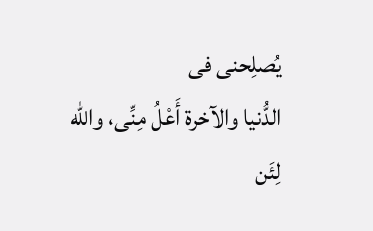يُصلِحنى فى
الدُّنيا والآخرة أَعْلُ مِنِّى، والله لِئَن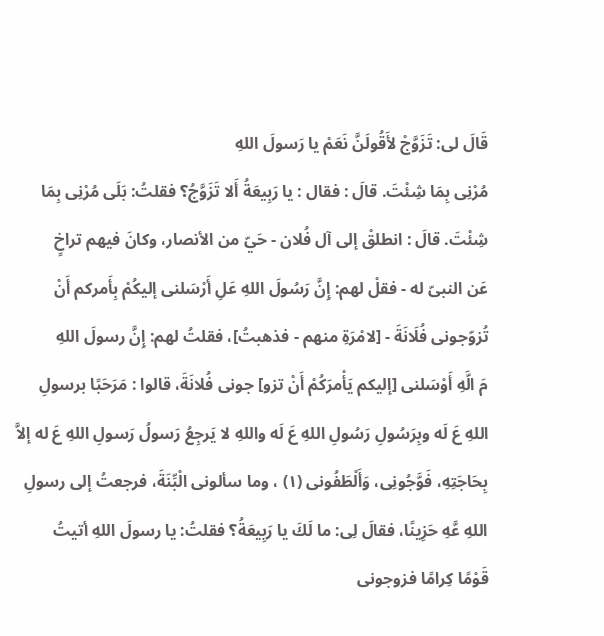قَالَ لى: تَزَوَّجْ لأَقُولَنَّ نَعَمْ يا رَسولَ اللهِ
مُرْنِى بِمَا شِئْتَ. قالَ : فقال : يا رَبِيعَةُ أَلا تَزَوَّجُ؟ فقلتُ: بَلَى مُرْنِى بِمَا
شِئْتَ. قالَ : انطلقْ إلى آل فُلان - حَيّ من الأنصار، وكانَ فيهم تراخٍ
عَن النبىّ له - فقلْ لهم: إِنَّ رَسُولَ اللهِ عَلِ أَرْسَلنى إليكُمْ بِأَمركم أَنْ
تُزوّجونى فُلَانَةَ - [لامْرَةِ منهم - فذهبتُ]، فقلتُ لهم: إِنَّ رسولَ اللهِ
مَ الَّهِ أَوْسَلنى [إليكم يَأْمرَكُمْ أَنْ تزو] جونى فُلانَةَ، قالوا : مَرَحَبًا برسولِ
اللهِ عَ لَه وبِرَسُولِ رَسُولِ اللهِ عَ لَه واللهِ لا يَرجِعُ رَسولُ رَسولِ اللهِ عَ له إلاَّ
بِحَاجَتِهِ، فَوَّجُونِى، وَأَلْطَفُونى (١) ، وما سألونى الْبِّنَةَ، فرجعتُ إلى رسولِ
اللهِ عَّهِ حَزِينًا، فقالَ لِى: ما لَكَ يا رَبِيعَةُ؟ فقلتُ: يا رسولَ اللهِ أتيتُ
قَوْمًا کِرامًا فزوجونی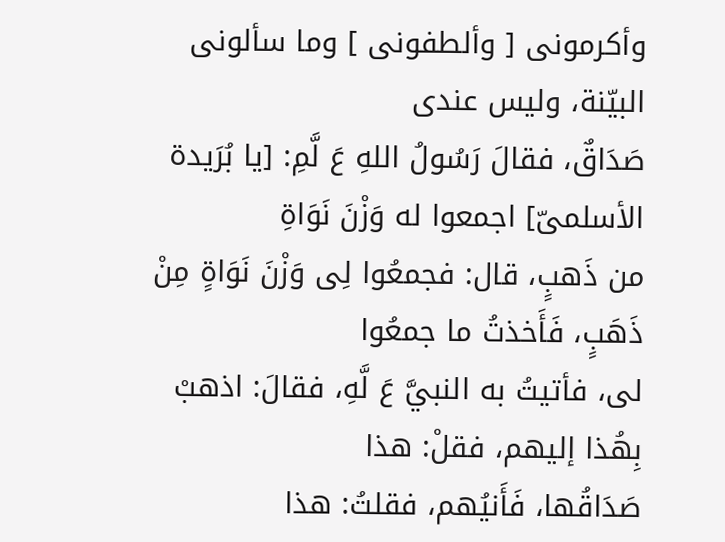وأکرمونی [ وألطفونی ] وما سألونى البيّنة، وليس عندى
صَدَاقٌ، فقالَ رَسُولُ اللهِ عَ لَّمِ: [يا بُرَيدة الأسلمىّ] اجمعوا له وَزْنَ نَوَاةِ
من ذَهبٍ، قال: فجمعُوا لِى وَزْنَ نَوَاةٍ مِنْ ذَهَبٍ، فَأَخذتُ ما جمعُوا
لى، فأتيتُ به النبيَّ عَ لَّهِ، فقالَ: اذهبْ بِهُذا إليهم، فقلْ: هذا
صَدَاقُها، فَأَنيُهم، فقلتُ: هذا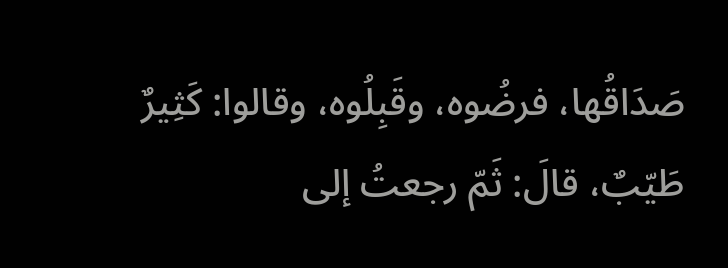صَدَاقُها، فرضُوه، وقَبِلُوه، وقالوا: كَثِيرٌ
طَيّبٌ، قالَ: ثَمّ رجعتُ إلى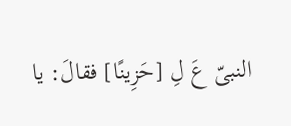النبىّ عَ لِ [حَزِينًا] فقالَ: يا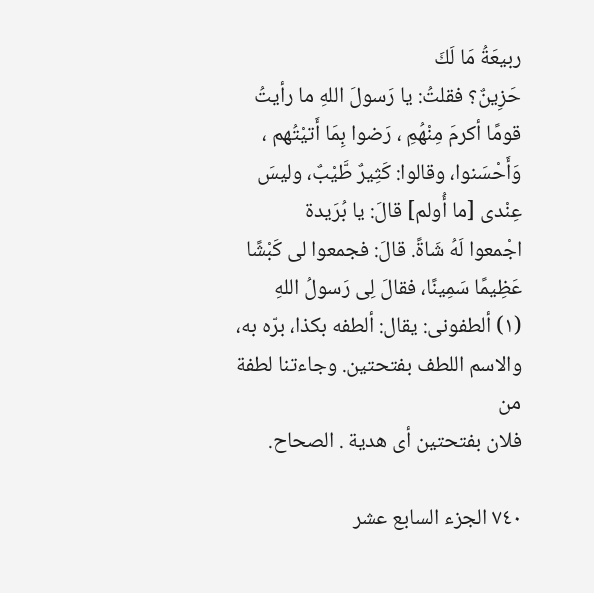ربيعَةُ مَا لَكَ
حَزِينٌ؟ فقلتُ: يا رَسولَ اللهِ ما رأيتُ قومًا أكرمَ مِنْهُمِ ، رَضوا بِمَا أَتيْتُهم ،
وَأَحْسَنوا، وقالوا: كَثِيرٌ طَّيْبٌ، وليسَ عِنْدى [ما أُولم] قالَ: يا بُرَيدة
اجْمعوا لَهُ شَاةً. قالَ: فجمعوا لى كَبْشًا عَظِيمًا سَمِينًا، فقالَ لِى رَسولُ اللهِ
(١) ألطفونى: يقال: ألطفه بكذا، برّه به، والاسم اللطف بفتحتين. وجاءتنا لطفة من
فلان بفتحتين أى هدية . الصحاح.

٧٤٠ الجزء السابع عشر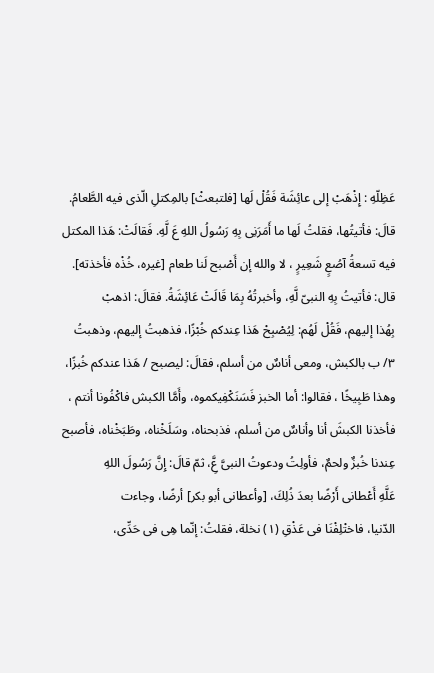عَظِلّهِ : إِذْهَبْ إلى عائِشَة فَقُلْ لَها [فلتبعثْ] بالمِكتلِ الّذى فيه الطَّعامُ.
قالَ: فأتيتُها، فقلتُ لَها ما أَمَرَنِى بِهِ رَسُولُ اللهِ عَ لَّهِ. فَقالَتْ: هَذا المكتل
فيه تسعةُ آصُعٍ شَعِيرٍ ، لا والله إن أَصْبح لَنا طعام [غيره، خُذْه فأخذته].
قال: فأتيتُ بِهِ النبىّ لَّهِ، وأخبرتُهُ بِمَا قَالَتْ عَائِشَةُ. فقالَ: اذهبْ
بِهُذا إليهم، فَقُلْ لَهُم: لِيُصْبِحْ هَذا عِندكم خُبْزًا، فذهبتُ إليهم، وذهبتُ
٣/ ب بالكبش، ومعى أناسٌ من أسلم، فقالَ: ليصبح / هَذا عندكم خُبزًا،
وهذا طَبِيخًا ، فقالوا: أما الخبز فَسَنَكْفِيكموه، وأَمَّا الكبش فاكْفُونا أنتم ،
فأخذنا الكبشَ أنا وأناسٌ من أسلم، فذبحناه، وسَلَخْناه، وطَبَخْناه، فأصبح
عِندنا خُبزٌ ولحمٌ، فأولِتُ ودعوتُ النبىَّ عَِّ، ثمّ قالَ: إِنَّ رَسُولَ اللهِ
عَلَّهِ أَعْطانى أَرْضًا بعدَ ذُلِكَ، [وأعطانى أبو بكر] أرضًا، وجاءت
الدّنيا، فاختْلِفْنَا فى عَذْقِ (١) نخلة، فقلتُ: إنّما هِى فى حَدِّى،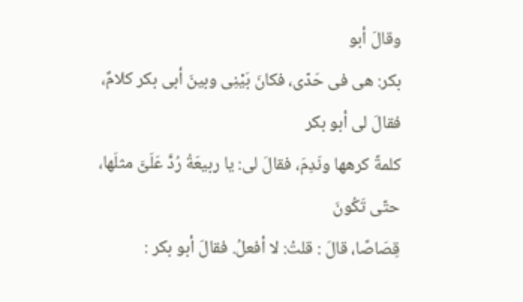وقالَ أبو
بكر: هى فى حَدّى، فكانَ بَيْنِى وبينَ أبى بكر كلامٌ، فقالَ لى أبو بكر
كلمةً كرهها ونَدِمَ، فقالَ لى: يا ربيعَةُ رُدَّ عَلَىَّ مثلَها، حتّى تَكُونَ
قِصَاصًا، قالَ : قلتُ: لا أفعلُ. فقالَ أبو بكر :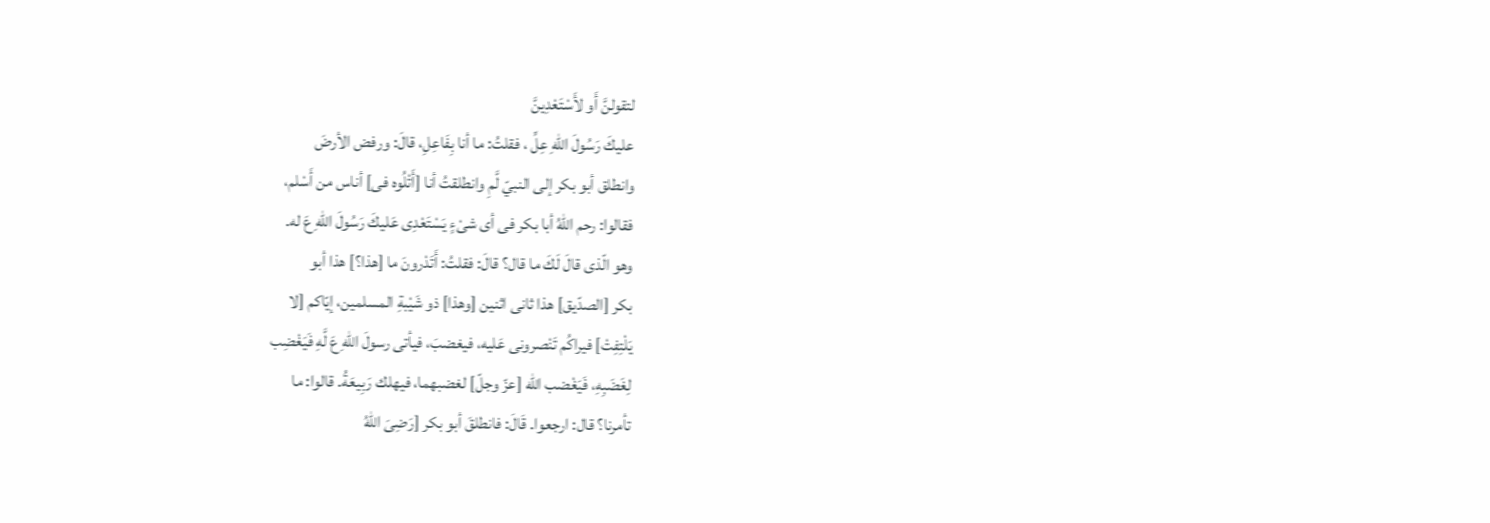لتقولنَّ أَو لأَسْتَعْدِينَّ
عليكَ رَسُولَ اللهِ عِلِّ ، فقلتُ: ما أنا بِفَاعِلِ، قالَ: ورفض الأرضَ
وانطلق أبو بكر إلى النبيّ لَّمِ وانطلقتُ أنا [أَتْلُوه فى] أناس من أَسْلم،
فقالوا: رحم اللهُ أبا بكر فى أى شىْءٍ يَسْتَعْدِى عَليكَ رَسُولَ اللهِ عَ له.
وهو الّذى قالَ لَكَ ما قال؟ قالَ: فقلتُ: أَتَدْرونَ ما [هذا؟] هذا أبو
بكر [الصدّيق] هذا ثانى اثنين [وهذا] ذو شَيْبةِ المسلمين، إيّاكم [لا
يَلْتِفِتْ] فيراكُم تَنْصرونى عَليه، فيغضبَ، فيأتى رسولَ اللهِ عَ لَّهِ فَيَغْضِب
لِغَضَبِهِ، فَيَغْضب الله [عزّ وجلّ] لغضبهما، فيهلك رَبِيعَةُ. قالوا: ما
تأمرنا؟ قال: ارجعوا. قَالَ: فانطلقَ أبو بكر [رَضِىَ اللهُ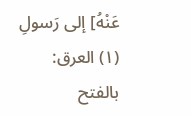عَنْهُ] إلى رَسولِ
(١) العرق: بالفتح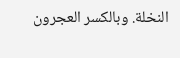النخلة. وبالكسر العجرون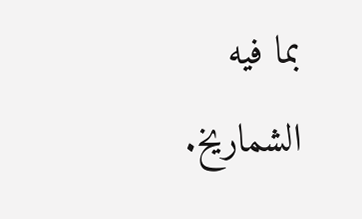بما فيه الشماريخ.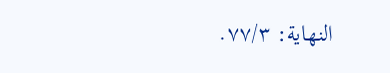النهاية: ٧٧/٣.